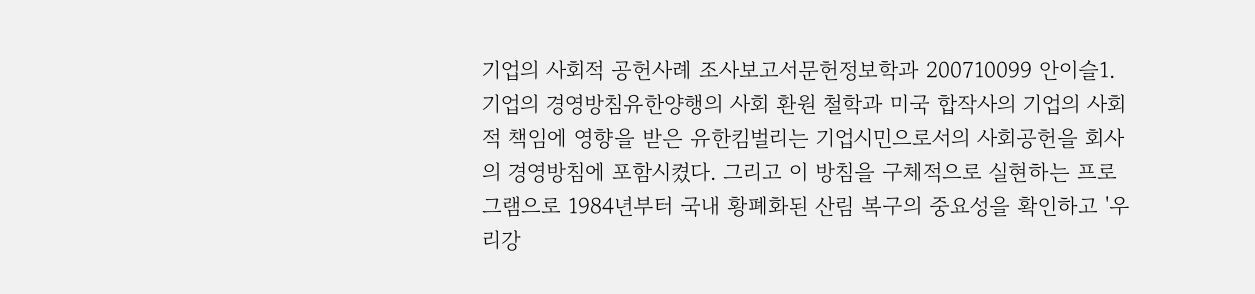기업의 사회적 공헌사례 조사보고서문헌정보학과 200710099 안이슬1. 기업의 경영방침유한양행의 사회 환원 철학과 미국 합작사의 기업의 사회적 책임에 영향을 받은 유한킴벌리는 기업시민으로서의 사회공헌을 회사의 경영방침에 포함시켰다. 그리고 이 방침을 구체적으로 실현하는 프로그램으로 1984년부터 국내 황폐화된 산림 복구의 중요성을 확인하고 '우리강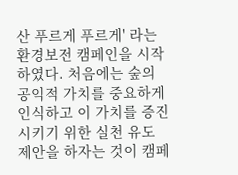산 푸르게 푸르게' 라는 환경보전 캠페인을 시작하였다. 처음에는 숲의 공익적 가치를 중요하게 인식하고 이 가치를 증진시키기 위한 실천 유도 제안을 하자는 것이 캠페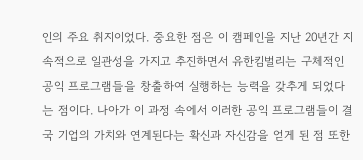인의 주요 취지이었다. 중요한 점은 이 캠페인을 지난 20년간 지속적으로 일관성을 가지고 추진하면서 유한킴벌리는 구체적인 공익 프로그램들을 창출하여 실행하는 능력을 갖추게 되었다는 점이다. 나아가 이 과정 속에서 이러한 공익 프로그램들이 결국 기업의 가치와 연계된다는 확신과 자신감을 얻게 된 점 또한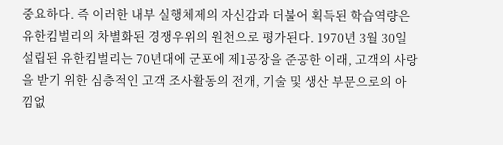중요하다. 즉 이러한 내부 실행체제의 자신감과 더불어 획득된 학습역량은 유한킴벌리의 차별화된 경쟁우위의 원천으로 평가된다. 1970년 3월 30일 설립된 유한킴벌리는 70년대에 군포에 제1공장을 준공한 이래, 고객의 사랑을 받기 위한 심층적인 고객 조사활동의 전개, 기술 및 생산 부문으로의 아낌없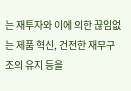는 재투자와 이에 의한 끊임없는 제품 혁신, 건전한 재무구조의 유지 등을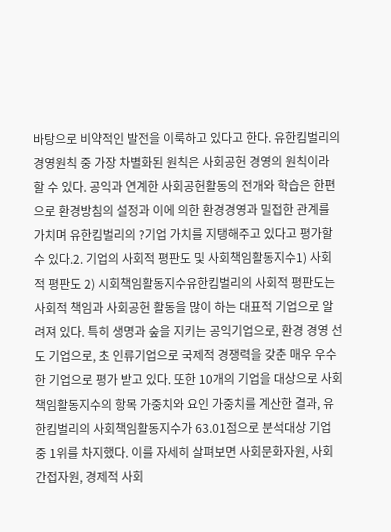바탕으로 비약적인 발전을 이룩하고 있다고 한다. 유한킴벌리의 경영원칙 중 가장 차별화된 원칙은 사회공헌 경영의 원칙이라 할 수 있다. 공익과 연계한 사회공헌활동의 전개와 학습은 한편으로 환경방침의 설정과 이에 의한 환경경영과 밀접한 관계를 가치며 유한킴벌리의 ?기업 가치를 지탱해주고 있다고 평가할 수 있다.2. 기업의 사회적 평판도 및 사회책임활동지수1) 사회적 평판도 2) 시회책임활동지수유한킴벌리의 사회적 평판도는 사회적 책임과 사회공헌 활동을 많이 하는 대표적 기업으로 알려져 있다. 특히 생명과 숲을 지키는 공익기업으로, 환경 경영 선도 기업으로, 초 인류기업으로 국제적 경쟁력을 갖춘 매우 우수한 기업으로 평가 받고 있다. 또한 10개의 기업을 대상으로 사회책임활동지수의 항목 가중치와 요인 가중치를 계산한 결과, 유한킴벌리의 사회책임활동지수가 63.01점으로 분석대상 기업 중 1위를 차지했다. 이를 자세히 살펴보면 사회문화자원, 사회간접자원, 경제적 사회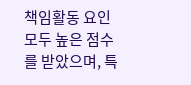책임활동 요인 모두 높은 점수를 받았으며, 특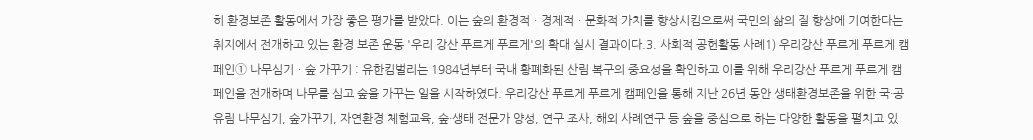히 환경보존 활동에서 가장 좋은 평가를 받았다. 이는 숲의 환경적ㆍ경제적ㆍ문화적 가치를 향상시킴으로써 국민의 삶의 질 향상에 기여한다는 취지에서 전개하고 있는 환경 보존 운동 '우리 강산 푸르게 푸르게'의 확대 실시 결과이다.3. 사회적 공헌활동 사례1) 우리강산 푸르게 푸르게 캠페인① 나무심기ㆍ숲 가꾸기 : 유한킴벌리는 1984년부터 국내 황폐화된 산림 복구의 중요성을 확인하고 이를 위해 우리강산 푸르게 푸르게 캠페인을 전개하며 나무를 심고 숲을 가꾸는 일을 시작하였다. 우리강산 푸르게 푸르게 캠페인을 통해 지난 26년 동안 생태환경보존을 위한 국·공유림 나무심기, 숲가꾸기, 자연환경 체험교육, 숲·생태 전문가 양성, 연구 조사, 해외 사례연구 등 숲을 중심으로 하는 다양한 활동을 펼치고 있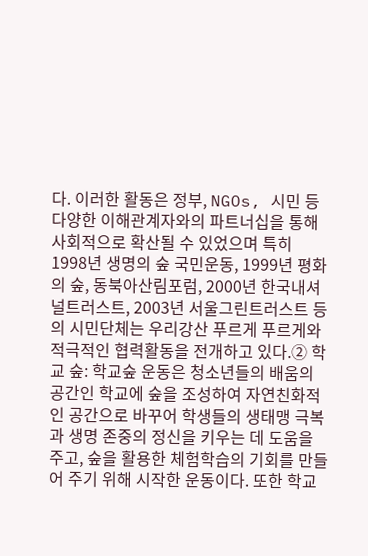다. 이러한 활동은 정부, NGOs, 시민 등 다양한 이해관계자와의 파트너십을 통해 사회적으로 확산될 수 있었으며 특히 1998년 생명의 숲 국민운동, 1999년 평화의 숲, 동북아산림포럼, 2000년 한국내셔널트러스트, 2003년 서울그린트러스트 등의 시민단체는 우리강산 푸르게 푸르게와 적극적인 협력활동을 전개하고 있다.② 학교 숲: 학교숲 운동은 청소년들의 배움의 공간인 학교에 숲을 조성하여 자연친화적인 공간으로 바꾸어 학생들의 생태맹 극복과 생명 존중의 정신을 키우는 데 도움을 주고, 숲을 활용한 체험학습의 기회를 만들어 주기 위해 시작한 운동이다. 또한 학교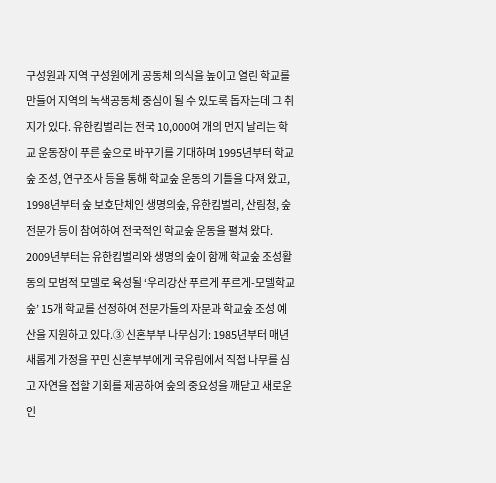구성원과 지역 구성원에게 공동체 의식을 높이고 열린 학교를 만들어 지역의 녹색공동체 중심이 될 수 있도록 돕자는데 그 취지가 있다. 유한킴벌리는 전국 10,000여 개의 먼지 날리는 학교 운동장이 푸른 숲으로 바꾸기를 기대하며 1995년부터 학교숲 조성, 연구조사 등을 통해 학교숲 운동의 기틀을 다져 왔고, 1998년부터 숲 보호단체인 생명의숲, 유한킴벌리, 산림청, 숲 전문가 등이 참여하여 전국적인 학교숲 운동을 펼쳐 왔다. 2009년부터는 유한킴벌리와 생명의 숲이 함께 학교숲 조성활동의 모범적 모델로 육성될 ‘우리강산 푸르게 푸르게-모델학교숲’ 15개 학교를 선정하여 전문가들의 자문과 학교숲 조성 예산을 지원하고 있다.③ 신혼부부 나무심기: 1985년부터 매년 새롭게 가정을 꾸민 신혼부부에게 국유림에서 직접 나무를 심고 자연을 접할 기회를 제공하여 숲의 중요성을 깨닫고 새로운 인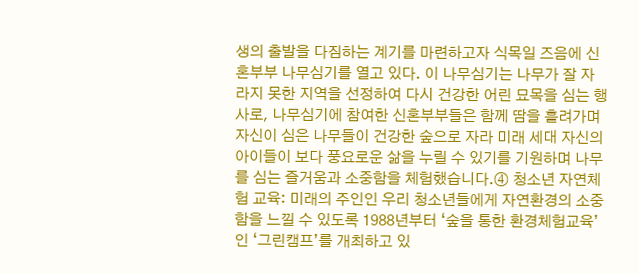생의 출발을 다짐하는 계기를 마련하고자 식목일 즈음에 신혼부부 나무심기를 열고 있다. 이 나무심기는 나무가 잘 자라지 못한 지역을 선정하여 다시 건강한 어린 묘목을 심는 행사로, 나무심기에 참여한 신혼부부들은 함께 땀을 흘려가며 자신이 심은 나무들이 건강한 숲으로 자라 미래 세대 자신의 아이들이 보다 풍요로운 삶을 누릴 수 있기를 기원하며 나무를 심는 즐거움과 소중함을 체험했습니다.④ 청소년 자연체험 교육: 미래의 주인인 우리 청소년들에게 자연환경의 소중함을 느낄 수 있도록 1988년부터 ‘숲을 통한 환경체험교육’인 ‘그린캠프’를 개최하고 있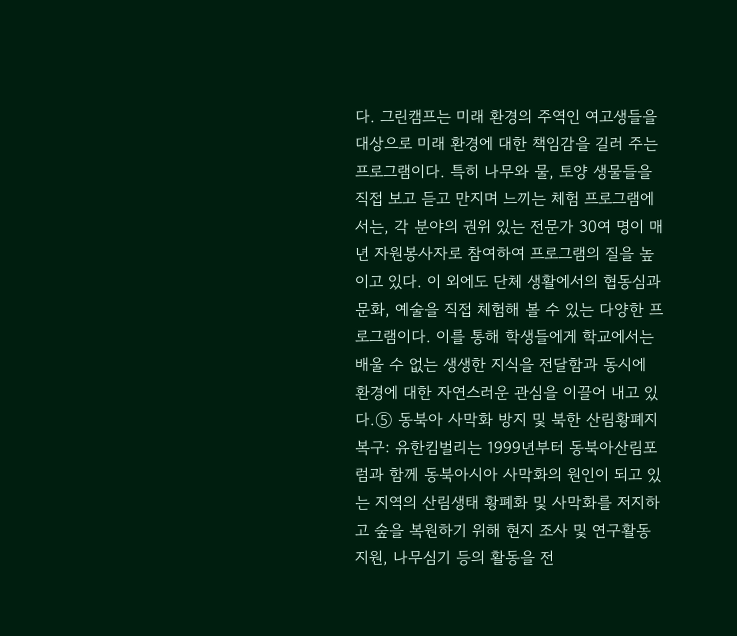다. 그린캠프는 미래 환경의 주역인 여고생들을 대상으로 미래 환경에 대한 책임감을 길러 주는 프로그램이다. 특히 나무와 물, 토양 생물들을 직접 보고 듣고 만지며 느끼는 체험 프로그램에서는, 각 분야의 권위 있는 전문가 30여 명이 매년 자원봉사자로 참여하여 프로그램의 질을 높이고 있다. 이 외에도 단체 생활에서의 협동심과 문화, 예술을 직접 체험해 볼 수 있는 다양한 프로그램이다. 이를 통해 학생들에게 학교에서는 배울 수 없는 생생한 지식을 전달함과 동시에 환경에 대한 자연스러운 관심을 이끌어 내고 있다.⑤ 동북아 사막화 방지 및 북한 산림황폐지 복구: 유한킴벌리는 1999년부터 동북아산림포럼과 함께 동북아시아 사막화의 원인이 되고 있는 지역의 산림생태 황폐화 및 사막화를 저지하고 숲을 복원하기 위해 현지 조사 및 연구활동 지원, 나무심기 등의 활동을 전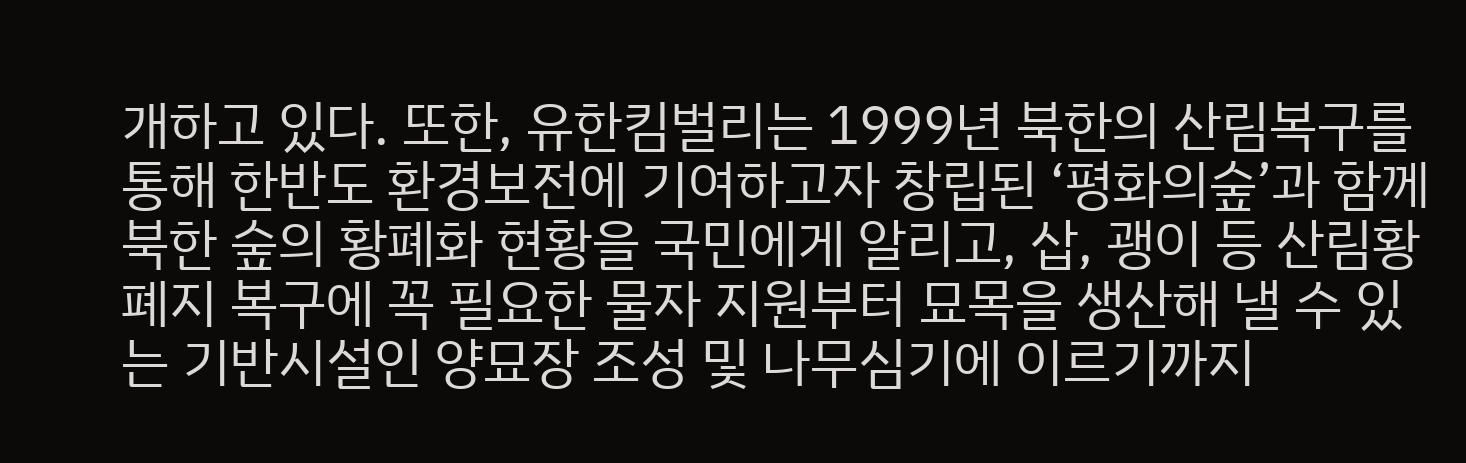개하고 있다. 또한, 유한킴벌리는 1999년 북한의 산림복구를 통해 한반도 환경보전에 기여하고자 창립된 ‘평화의숲’과 함께 북한 숲의 황폐화 현황을 국민에게 알리고, 삽, 괭이 등 산림황폐지 복구에 꼭 필요한 물자 지원부터 묘목을 생산해 낼 수 있는 기반시설인 양묘장 조성 및 나무심기에 이르기까지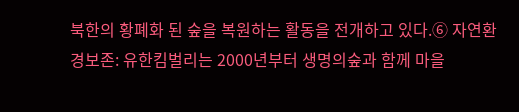북한의 황폐화 된 숲을 복원하는 활동을 전개하고 있다.⑥ 자연환경보존: 유한킴벌리는 2000년부터 생명의숲과 함께 마을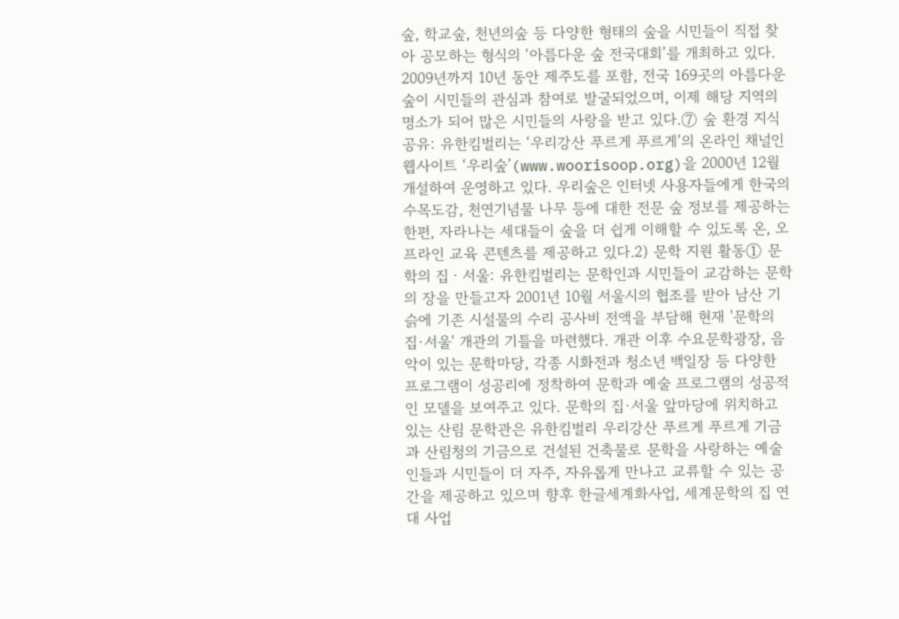숲, 학교숲, 천년의숲 등 다양한 형태의 숲을 시민들이 직접 찾아 공모하는 형식의 ‘아름다운 숲 전국대회’를 개최하고 있다. 2009년까지 10년 동안 제주도를 포함, 전국 169곳의 아름다운 숲이 시민들의 관심과 참여로 발굴되었으며, 이제 해당 지역의 명소가 되어 많은 시민들의 사랑을 받고 있다.⑦ 숲 환경 지식공유: 유한킴벌리는 ‘우리강산 푸르게 푸르게’의 온라인 채널인 웹사이트 ‘우리숲’(www.woorisoop.org)을 2000년 12월 개설하여 운영하고 있다. 우리숲은 인터넷 사용자들에게 한국의 수목도감, 천연기념물 나무 등에 대한 전문 숲 정보를 제공하는 한편, 자라나는 세대들이 숲을 더 쉽게 이해할 수 있도록 온, 오프라인 교육 콘텐츠를 제공하고 있다.2) 문학 지원 활동① 문학의 집ㆍ서울: 유한킴벌리는 문학인과 시민들이 교감하는 문학의 장을 만들고자 2001년 10월 서울시의 협조를 받아 남산 기슭에 기존 시설물의 수리 공사비 전액을 부담해 현재 '문학의 집·서울' 개관의 기틀을 마련했다. 개관 이후 수요문학광장, 음악이 있는 문학마당, 각종 시화전과 청소년 백일장 등 다양한 프로그램이 성공리에 정착하여 문학과 예술 프로그램의 성공적인 모델을 보여주고 있다. 문학의 집·서울 앞마당에 위치하고 있는 산림 문학관은 유한킴벌리 우리강산 푸르게 푸르게 기금과 산림청의 기금으로 건설된 건축물로 문학을 사랑하는 예술인들과 시민들이 더 자주, 자유롭게 만나고 교류할 수 있는 공간을 제공하고 있으며 향후 한글세계화사업, 세계문학의 집 연대 사업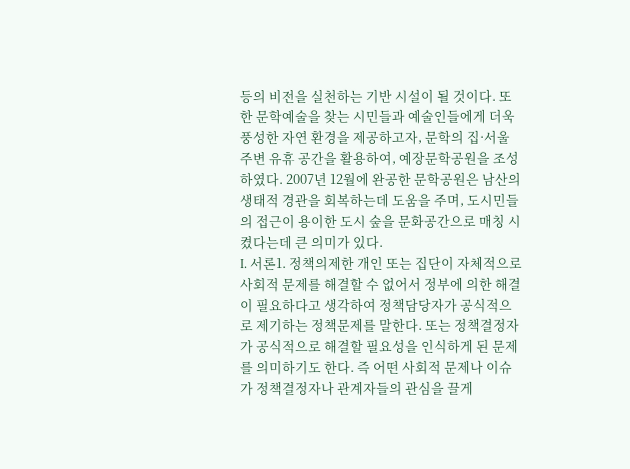등의 비전을 실천하는 기반 시설이 될 것이다. 또한 문학예술을 찾는 시민들과 예술인들에게 더욱 풍성한 자연 환경을 제공하고자, 문학의 집·서울 주변 유휴 공간을 활용하여, 예장문학공원을 조성하였다. 2007년 12월에 완공한 문학공원은 남산의 생태적 경관을 회복하는데 도움을 주며, 도시민들의 접근이 용이한 도시 숲을 문화공간으로 매칭 시켰다는데 큰 의미가 있다.
I. 서론1. 정책의제한 개인 또는 집단이 자체적으로 사회적 문제를 해결할 수 없어서 정부에 의한 해결이 필요하다고 생각하여 정책담당자가 공식적으로 제기하는 정책문제를 말한다. 또는 정책결정자가 공식적으로 해결할 필요성을 인식하게 된 문제를 의미하기도 한다. 즉 어떤 사회적 문제나 이슈가 정책결정자나 관계자들의 관심을 끌게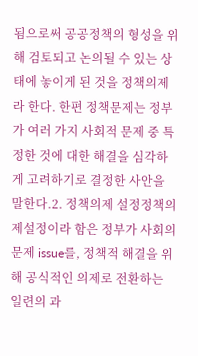됨으로써 공공정책의 형성을 위해 검토되고 논의될 수 있는 상태에 놓이게 된 것을 정책의제라 한다. 한편 정책문제는 정부가 여러 가지 사회적 문제 중 특정한 것에 대한 해결을 심각하게 고려하기로 결정한 사안을 말한다.2. 정책의제 설정정책의제설정이라 함은 정부가 사회의 문제 issue를, 정책적 해결을 위해 공식적인 의제로 전환하는 일련의 과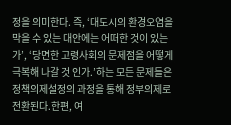정을 의미한다. 즉, ‘대도시의 환경오염을 막을 수 있는 대안에는 어떠한 것이 있는가’, ‘당면한 고령사회의 문제점을 어떻게 극복해 나갈 것 인가.’하는 모든 문제들은 정책의제설정의 과정을 통해 정부의제로 전환된다.한편, 여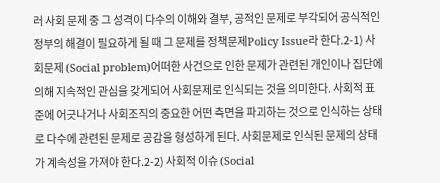러 사회 문제 중 그 성격이 다수의 이해와 결부, 공적인 문제로 부각되어 공식적인 정부의 해결이 필요하게 될 때 그 문제를 정책문제Policy Issue라 한다.2-1) 사회문제 (Social problem)어떠한 사건으로 인한 문제가 관련된 개인이나 집단에 의해 지속적인 관심을 갖게되어 사회문제로 인식되는 것을 의미한다. 사회적 표준에 어긋나거나 사회조직의 중요한 어떤 측면을 파괴하는 것으로 인식하는 상태로 다수에 관련된 문제로 공감을 형성하게 된다. 사회문제로 인식된 문제의 상태가 계속성을 가져야 한다.2-2) 사회적 이슈 (Social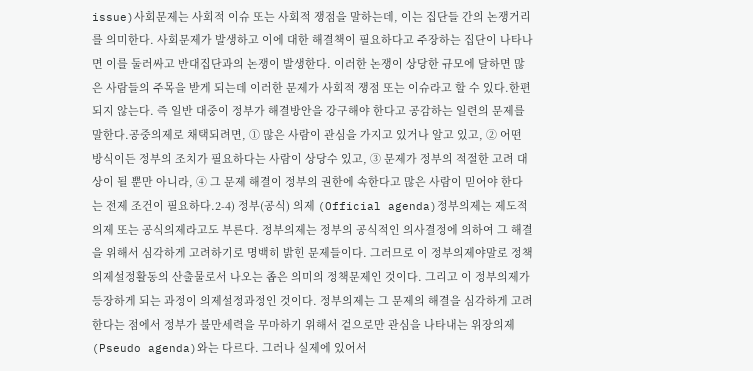issue)사회문제는 사회적 이슈 또는 사회적 쟁점을 말하는데, 이는 집단들 간의 논쟁거리를 의미한다. 사회문제가 발생하고 이에 대한 해결책이 필요하다고 주장하는 집단이 나타나면 이를 둘러싸고 반대집단과의 논쟁이 발생한다. 이러한 논쟁이 상당한 규모에 달하면 많은 사람들의 주목을 받게 되는데 이러한 문제가 사회적 쟁점 또는 이슈라고 할 수 있다.한편되지 않는다. 즉 일반 대중이 정부가 해결방안을 강구해야 한다고 공감하는 일련의 문제를 말한다.공중의제로 채택되려면, ① 많은 사람이 관심을 가지고 있거나 알고 있고, ② 어떤 방식이든 정부의 조치가 필요하다는 사람이 상당수 있고, ③ 문제가 정부의 적절한 고려 대상이 될 뿐만 아니라, ④ 그 문제 해결이 정부의 권한에 속한다고 많은 사람이 믿어야 한다는 전제 조건이 필요하다.2-4) 정부(공식) 의제 (Official agenda)정부의제는 제도적 의제 또는 공식의제라고도 부른다. 정부의제는 정부의 공식적인 의사결정에 의하여 그 해결을 위해서 심각하게 고려하기로 명백히 밝힌 문제들이다. 그러므로 이 정부의제야말로 정책의제설정활동의 산출물로서 나오는 좁은 의미의 정책문제인 것이다. 그리고 이 정부의제가 등장하게 되는 과정이 의제설정과정인 것이다. 정부의제는 그 문제의 해결을 심각하게 고려한다는 점에서 정부가 불만세력을 무마하기 위해서 겉으로만 관심을 나타내는 위장의제(Pseudo agenda)와는 다르다. 그러나 실제에 있어서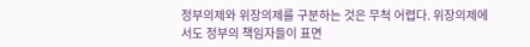정부의제와 위장의제를 구분하는 것은 무척 어렵다. 위장의제에서도 정부의 책임자들이 표면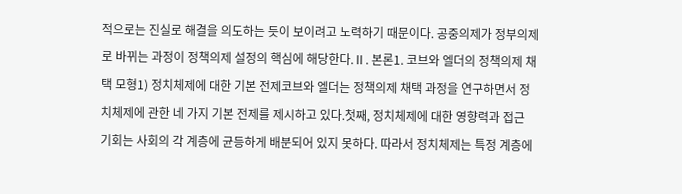적으로는 진실로 해결을 의도하는 듯이 보이려고 노력하기 때문이다. 공중의제가 정부의제로 바뀌는 과정이 정책의제 설정의 핵심에 해당한다.Ⅱ. 본론1. 코브와 엘더의 정책의제 채택 모형1) 정치체제에 대한 기본 전제코브와 엘더는 정책의제 채택 과정을 연구하면서 정치체제에 관한 네 가지 기본 전제를 제시하고 있다.첫째, 정치체제에 대한 영향력과 접근 기회는 사회의 각 계층에 균등하게 배분되어 있지 못하다. 따라서 정치체제는 특정 계층에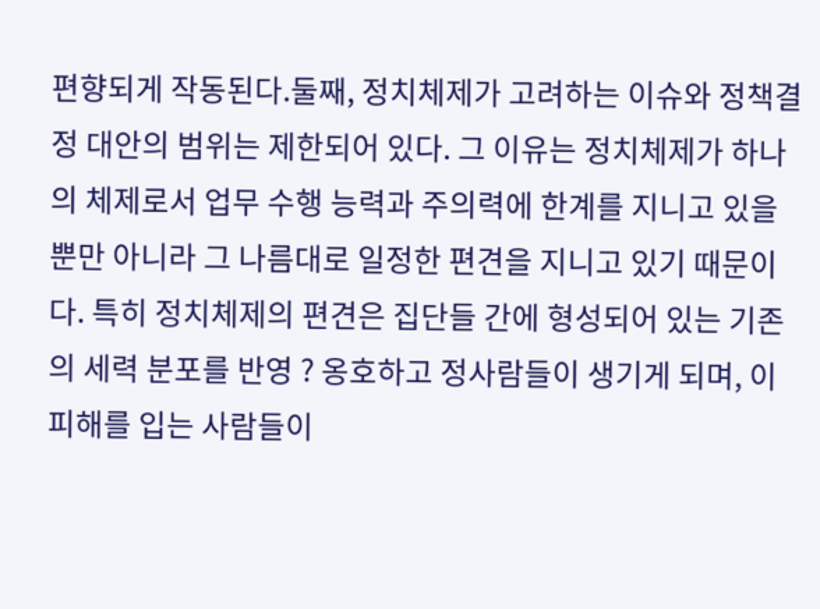편향되게 작동된다.둘째, 정치체제가 고려하는 이슈와 정책결정 대안의 범위는 제한되어 있다. 그 이유는 정치체제가 하나의 체제로서 업무 수행 능력과 주의력에 한계를 지니고 있을 뿐만 아니라 그 나름대로 일정한 편견을 지니고 있기 때문이다. 특히 정치체제의 편견은 집단들 간에 형성되어 있는 기존의 세력 분포를 반영 ? 옹호하고 정사람들이 생기게 되며, 이 피해를 입는 사람들이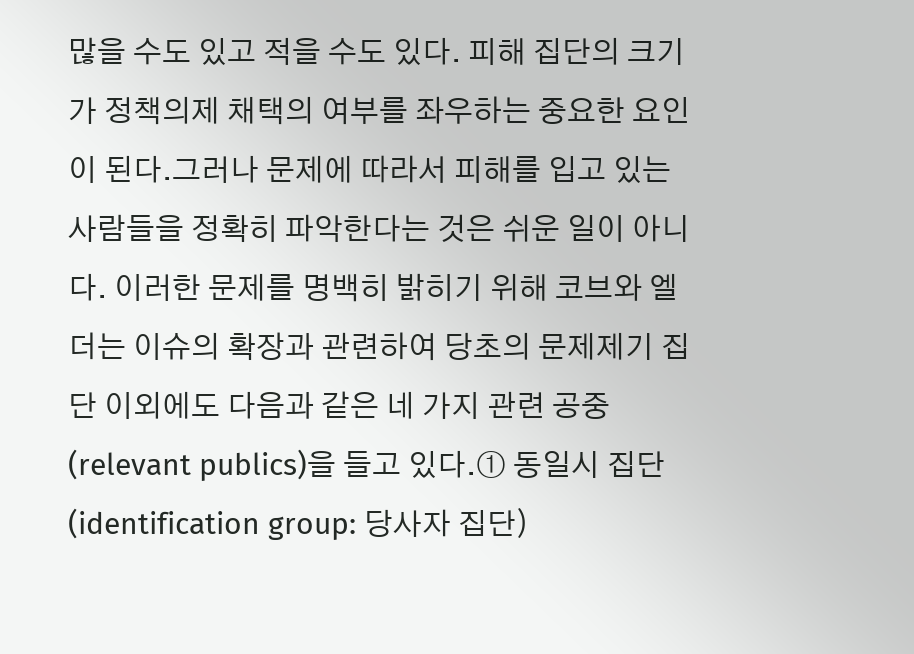많을 수도 있고 적을 수도 있다. 피해 집단의 크기가 정책의제 채택의 여부를 좌우하는 중요한 요인이 된다.그러나 문제에 따라서 피해를 입고 있는 사람들을 정확히 파악한다는 것은 쉬운 일이 아니다. 이러한 문제를 명백히 밝히기 위해 코브와 엘더는 이슈의 확장과 관련하여 당초의 문제제기 집단 이외에도 다음과 같은 네 가지 관련 공중(relevant publics)을 들고 있다.① 동일시 집단(identification group: 당사자 집단)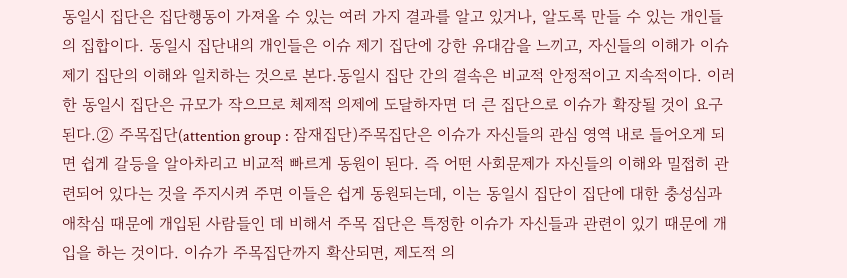동일시 집단은 집단행동이 가져올 수 있는 여러 가지 결과를 알고 있거나, 알도록 만들 수 있는 개인들의 집합이다. 동일시 집단내의 개인들은 이슈 제기 집단에 강한 유대감을 느끼고, 자신들의 이해가 이슈 제기 집단의 이해와 일치하는 것으로 본다.동일시 집단 간의 결속은 비교적 안정적이고 지속적이다. 이러한 동일시 집단은 규모가 작으므로 체제적 의제에 도달하자면 더 큰 집단으로 이슈가 확장될 것이 요구된다.② 주목집단(attention group : 잠재집단)주목집단은 이슈가 자신들의 관심 영역 내로 들어오게 되면 쉽게 갈등을 알아차리고 비교적 빠르게 동원이 된다. 즉 어떤 사회문제가 자신들의 이해와 밀접히 관련되어 있다는 것을 주지시켜 주면 이들은 쉽게 동원되는데, 이는 동일시 집단이 집단에 대한 충성심과 애착심 때문에 개입된 사람들인 데 비해서 주목 집단은 특정한 이슈가 자신들과 관련이 있기 때문에 개입을 하는 것이다. 이슈가 주목집단까지 확산되면, 제도적 의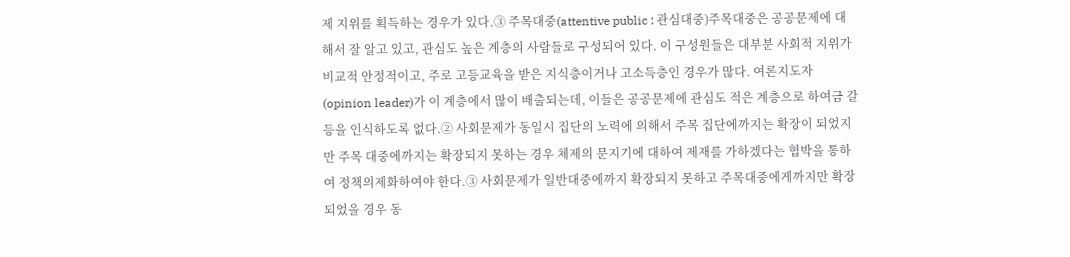제 지위를 획득하는 경우가 있다.③ 주목대중(attentive public : 관심대중)주목대중은 공공문제에 대해서 잘 알고 있고, 관심도 높은 계층의 사람들로 구성되어 있다. 이 구성원들은 대부분 사회적 지위가 비교적 안정적이고, 주로 고등교육을 받은 지식층이거나 고소득층인 경우가 많다. 여론지도자(opinion leader)가 이 계층에서 많이 배출되는데, 이들은 공공문제에 관심도 적은 계층으로 하여금 갈등을 인식하도록 없다.② 사회문제가 동일시 집단의 노력에 의해서 주목 집단에까지는 확장이 되었지만 주목 대중에까지는 확장되지 못하는 경우 체제의 문지기에 대하여 제재를 가하겠다는 협박을 통하여 정책의제화하여야 한다.③ 사회문제가 일반대중에까지 확장되지 못하고 주목대중에게까지만 확장되었을 경우 동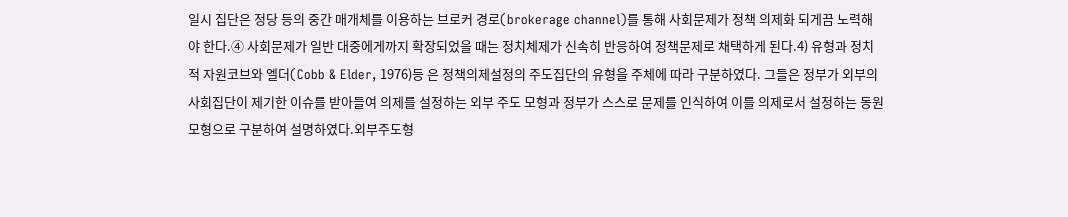일시 집단은 정당 등의 중간 매개체를 이용하는 브로커 경로(brokerage channel)를 통해 사회문제가 정책 의제화 되게끔 노력해야 한다.④ 사회문제가 일반 대중에게까지 확장되었을 때는 정치체제가 신속히 반응하여 정책문제로 채택하게 된다.4) 유형과 정치적 자원코브와 엘더(Cobb & Elder, 1976)등 은 정책의제설정의 주도집단의 유형을 주체에 따라 구분하였다. 그들은 정부가 외부의 사회집단이 제기한 이슈를 받아들여 의제를 설정하는 외부 주도 모형과 정부가 스스로 문제를 인식하여 이를 의제로서 설정하는 동원모형으로 구분하여 설명하였다.외부주도형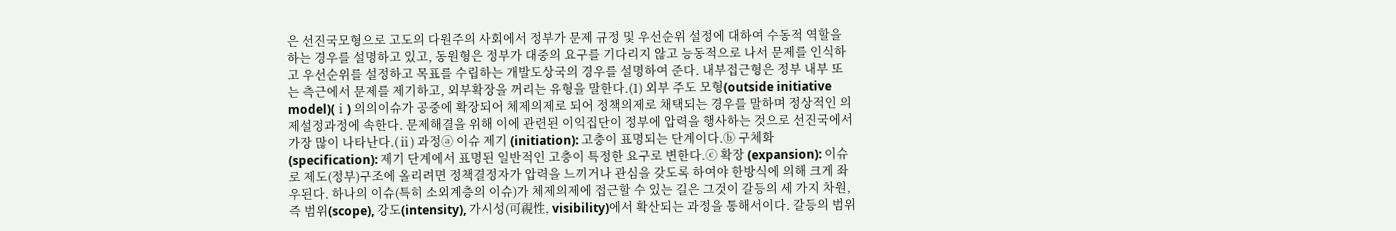은 선진국모형으로 고도의 다원주의 사회에서 정부가 문제 규정 및 우선순위 설정에 대하여 수동적 역할을 하는 경우를 설명하고 있고, 동원형은 정부가 대중의 요구를 기다리지 않고 능동적으로 나서 문제를 인식하고 우선순위를 설정하고 목표를 수립하는 개발도상국의 경우를 설명하여 준다. 내부접근형은 정부 내부 또는 측근에서 문제를 제기하고, 외부확장을 꺼리는 유형을 말한다.(1) 외부 주도 모형(outside initiative model)(ⅰ) 의의이슈가 공중에 확장되어 체제의제로 되어 정책의제로 채택되는 경우를 말하며 정상적인 의제설정과정에 속한다. 문제해결을 위해 이에 관련된 이익집단이 정부에 압력을 행사하는 것으로 선진국에서 가장 많이 나타난다.(ⅱ) 과정ⓐ 이슈 제기 (initiation): 고충이 표명되는 단계이다.ⓑ 구체화 (specification): 제기 단계에서 표명된 일반적인 고충이 특정한 요구로 변한다.ⓒ 확장 (expansion): 이슈로 제도(정부)구조에 올리려면 정책결정자가 압력을 느끼거나 관심을 갖도록 하여야 한방식에 의해 크게 좌우된다. 하나의 이슈(특히 소외계층의 이슈)가 체제의제에 접근할 수 있는 길은 그것이 갈등의 세 가지 차원, 즉 범위(scope), 강도(intensity), 가시성(可視性, visibility)에서 확산되는 과정을 통해서이다. 갈등의 범위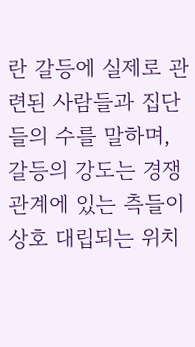란 갈등에 실제로 관련된 사람들과 집단들의 수를 말하며, 갈등의 강도는 경쟁 관계에 있는 측들이 상호 대립되는 위치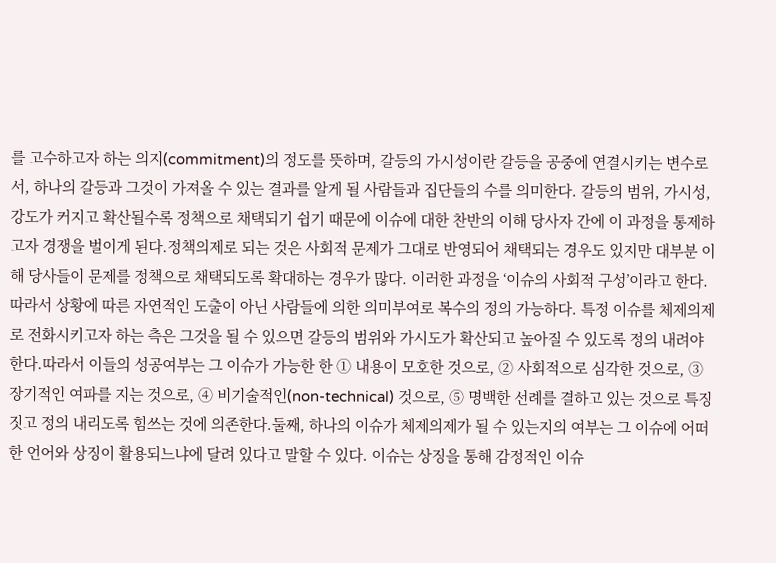를 고수하고자 하는 의지(commitment)의 정도를 뜻하며, 갈등의 가시성이란 갈등을 공중에 연결시키는 변수로서, 하나의 갈등과 그것이 가져올 수 있는 결과를 알게 될 사람들과 집단들의 수를 의미한다. 갈등의 범위, 가시성, 강도가 커지고 확산될수록 정책으로 채택되기 쉽기 때문에 이슈에 대한 찬반의 이해 당사자 간에 이 과정을 통제하고자 경쟁을 벌이게 된다.정책의제로 되는 것은 사회적 문제가 그대로 반영되어 채택되는 경우도 있지만 대부분 이해 당사들이 문제를 정책으로 채택되도록 확대하는 경우가 많다. 이러한 과정을 ‘이슈의 사회적 구성’이라고 한다. 따라서 상황에 따른 자연적인 도출이 아닌 사람들에 의한 의미부여로 복수의 정의 가능하다. 특정 이슈를 체제의제로 전화시키고자 하는 측은 그것을 될 수 있으면 갈등의 범위와 가시도가 확산되고 높아질 수 있도록 정의 내려야 한다.따라서 이들의 성공여부는 그 이슈가 가능한 한 ① 내용이 모호한 것으로, ② 사회적으로 심각한 것으로, ③ 장기적인 여파를 지는 것으로, ④ 비기술적인(non-technical) 것으로, ⑤ 명백한 선례를 결하고 있는 것으로 특징짓고 정의 내리도록 힘쓰는 것에 의존한다.둘째, 하나의 이슈가 체제의제가 될 수 있는지의 여부는 그 이슈에 어떠한 언어와 상징이 활용되느냐에 달려 있다고 말할 수 있다. 이슈는 상징을 통해 감정적인 이슈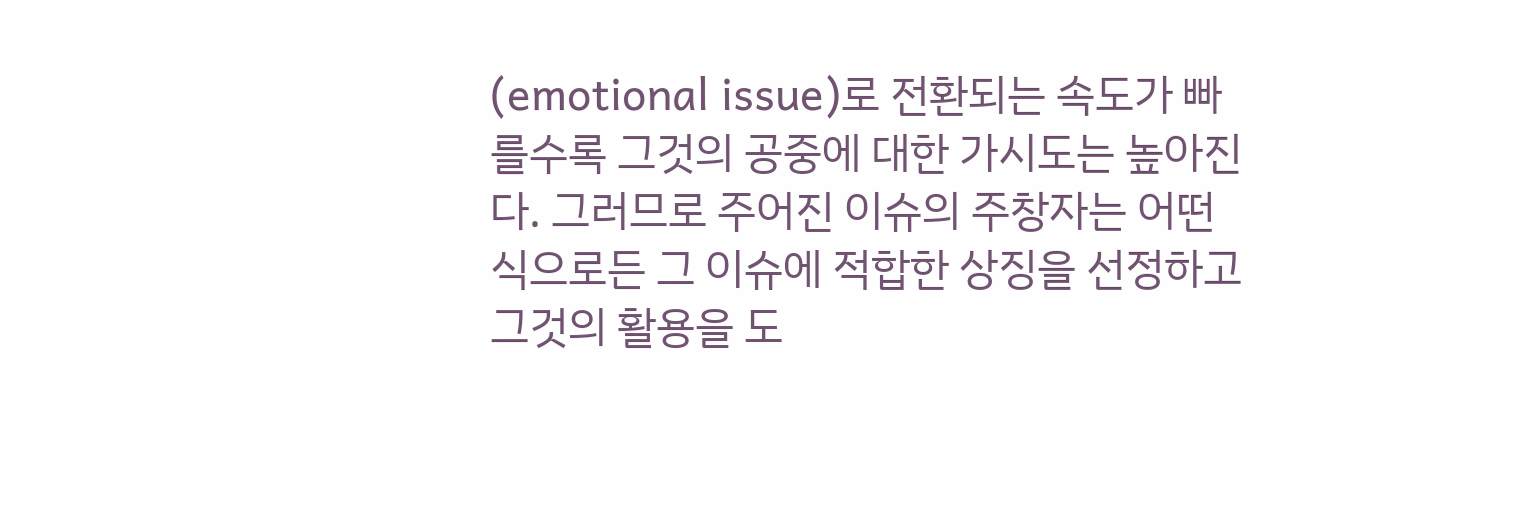(emotional issue)로 전환되는 속도가 빠를수록 그것의 공중에 대한 가시도는 높아진다. 그러므로 주어진 이슈의 주창자는 어떤 식으로든 그 이슈에 적합한 상징을 선정하고 그것의 활용을 도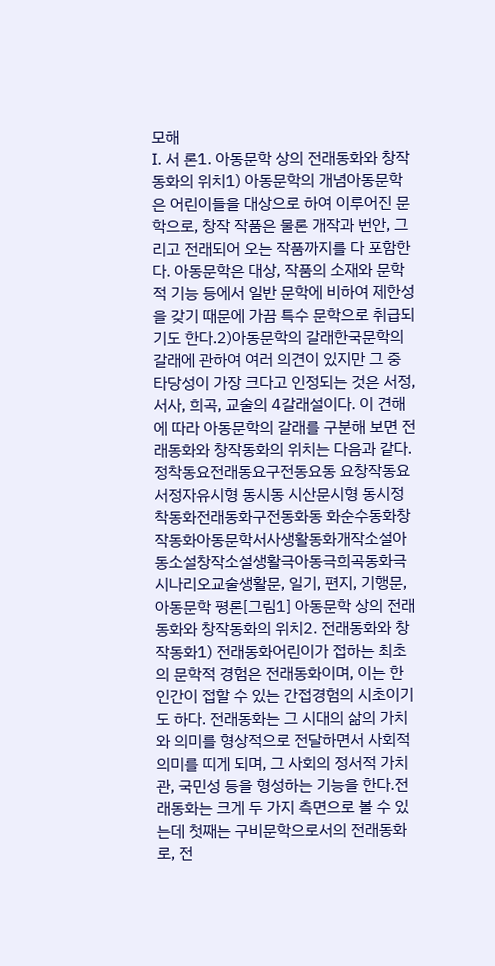모해
Ⅰ. 서 론1. 아동문학 상의 전래동화와 창작동화의 위치1) 아동문학의 개념아동문학은 어린이들을 대상으로 하여 이루어진 문학으로, 창작 작품은 물론 개작과 번안, 그리고 전래되어 오는 작품까지를 다 포함한다. 아동문학은 대상, 작품의 소재와 문학적 기능 등에서 일반 문학에 비하여 제한성을 갖기 때문에 가끔 특수 문학으로 취급되기도 한다.2)아동문학의 갈래한국문학의 갈래에 관하여 여러 의견이 있지만 그 중 타당성이 가장 크다고 인정되는 것은 서정, 서사, 희곡, 교술의 4갈래설이다. 이 견해에 따라 아동문학의 갈래를 구분해 보면 전래동화와 창작동화의 위치는 다음과 같다.정착동요전래동요구전동요동 요창작동요서정자유시형 동시동 시산문시형 동시정착동화전래동화구전동화동 화순수동화창작동화아동문학서사생활동화개작소설아동소설창작소설생활극아동극희곡동화극시나리오교술생활문, 일기, 편지, 기행문, 아동문학 평론[그림1] 아동문학 상의 전래동화와 창작동화의 위치2. 전래동화와 창작동화1) 전래동화어린이가 접하는 최초의 문학적 경험은 전래동화이며, 이는 한 인간이 접할 수 있는 간접경험의 시초이기도 하다. 전래동화는 그 시대의 삶의 가치와 의미를 형상적으로 전달하면서 사회적 의미를 띠게 되며, 그 사회의 정서적 가치관, 국민성 등을 형성하는 기능을 한다.전래동화는 크게 두 가지 측면으로 볼 수 있는데 첫째는 구비문학으로서의 전래동화로, 전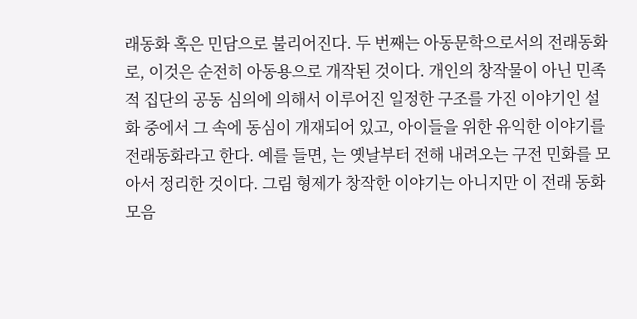래동화 혹은 민담으로 불리어진다. 두 번째는 아동문학으로서의 전래동화로, 이것은 순전히 아동용으로 개작된 것이다. 개인의 창작물이 아닌 민족적 집단의 공동 심의에 의해서 이루어진 일정한 구조를 가진 이야기인 설화 중에서 그 속에 동심이 개재되어 있고, 아이들을 위한 유익한 이야기를 전래동화라고 한다. 예를 들면, 는 옛날부터 전해 내려오는 구전 민화를 모아서 정리한 것이다. 그림 형제가 창작한 이야기는 아니지만 이 전래 동화 모음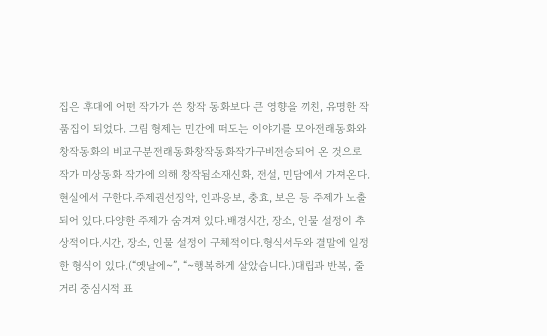집은 후대에 어떤 작가가 쓴 창작 동화보다 큰 영향을 끼친, 유명한 작품집이 되었다. 그림 형제는 민간에 떠도는 이야기를 모아전래동화와 창작동화의 비교구분전래동화창작동화작가구비전승되어 온 것으로 작가 미상동화 작가에 의해 창작됨소재신화, 전설, 민담에서 가져온다.현실에서 구한다.주제권선징악, 인과응보, 충효, 보은 등 주제가 노출되어 있다.다양한 주제가 숨겨져 있다.배경시간, 장소, 인물 설정이 추상적이다.시간, 장소, 인물 설정이 구체적이다.형식서두와 결말에 일정한 형식이 있다.(“옛날에~”, “~행복하게 살았습니다.)대립과 반복, 줄거리 중심시적 표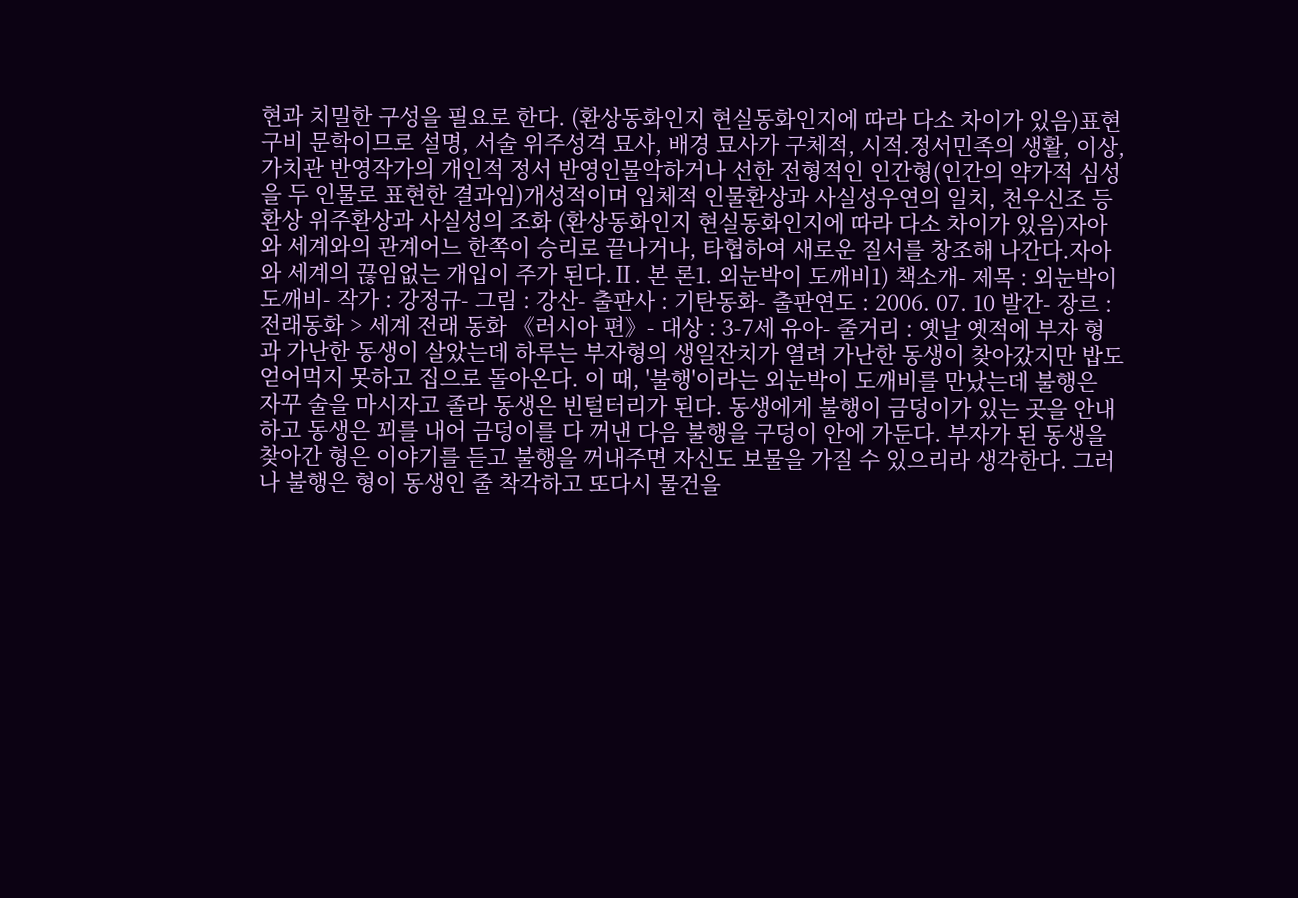현과 치밀한 구성을 필요로 한다. (환상동화인지 현실동화인지에 따라 다소 차이가 있음)표현구비 문학이므로 설명, 서술 위주성격 묘사, 배경 묘사가 구체적, 시적.정서민족의 생활, 이상, 가치관 반영작가의 개인적 정서 반영인물악하거나 선한 전형적인 인간형(인간의 약가적 심성을 두 인물로 표현한 결과임)개성적이며 입체적 인물환상과 사실성우연의 일치, 천우신조 등 환상 위주환상과 사실성의 조화 (환상동화인지 현실동화인지에 따라 다소 차이가 있음)자아와 세계와의 관계어느 한쪽이 승리로 끝나거나, 타협하여 새로운 질서를 창조해 나간다.자아와 세계의 끊임없는 개입이 주가 된다.Ⅱ. 본 론1. 외눈박이 도깨비1) 책소개- 제목 : 외눈박이 도깨비- 작가 : 강정규- 그림 : 강산- 출판사 : 기탄동화- 출판연도 : 2006. 07. 10 발간- 장르 : 전래동화 > 세계 전래 동화 《러시아 편》- 대상 : 3-7세 유아- 줄거리 : 옛날 옛적에 부자 형과 가난한 동생이 살았는데 하루는 부자형의 생일잔치가 열려 가난한 동생이 찾아갔지만 밥도 얻어먹지 못하고 집으로 돌아온다. 이 때, '불행'이라는 외눈박이 도깨비를 만났는데 불행은 자꾸 술을 마시자고 졸라 동생은 빈털터리가 된다. 동생에게 불행이 금덩이가 있는 곳을 안내하고 동생은 꾀를 내어 금덩이를 다 꺼낸 다음 불행을 구덩이 안에 가둔다. 부자가 된 동생을 찾아간 형은 이야기를 듣고 불행을 꺼내주면 자신도 보물을 가질 수 있으리라 생각한다. 그러나 불행은 형이 동생인 줄 착각하고 또다시 물건을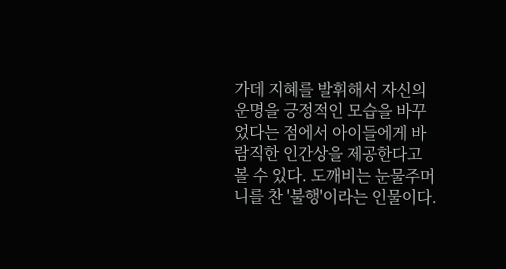가데 지혜를 발휘해서 자신의 운명을 긍정적인 모습을 바꾸었다는 점에서 아이들에게 바람직한 인간상을 제공한다고 볼 수 있다. 도깨비는 눈물주머니를 찬 '불행'이라는 인물이다.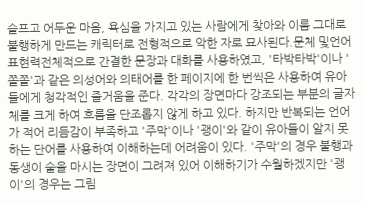슬프고 어두운 마음, 욕심을 가지고 있는 사람에게 찾아와 이름 그대로 불행하게 만드는 캐릭터로 전형적으로 악한 자로 묘사된다.문체 및언어 표현력전체적으로 간결한 문장과 대화를 사용하였고, '타박타박'이나 '쫄쫄'과 같은 의성어와 의태어를 한 페이지에 한 번씩은 사용하여 유아들에게 청각적인 즐거움을 준다. 각각의 장면마다 강조되는 부분의 글자체를 크게 하여 흐름을 단조롭지 않게 하고 있다. 하지만 반복되는 언어가 적어 리듬감이 부족하고 '주막'이나 '괭이'와 같이 유아들이 알지 못하는 단어를 사용하여 이해하는데 어려움이 있다. '주막'의 경우 불행과 동생이 술을 마시는 장면이 그려져 있어 이해하기가 수월하겠지만 '괭이'의 경우는 그림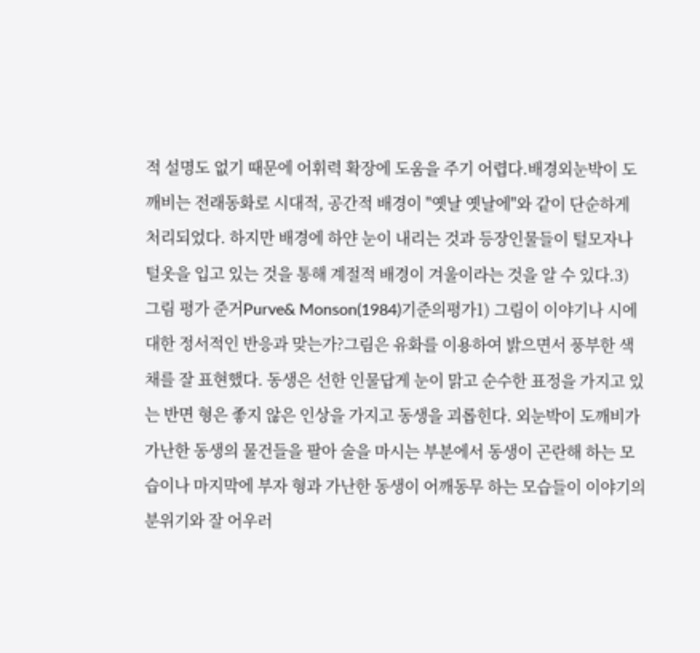적 설명도 없기 때문에 어휘력 확장에 도움을 주기 어렵다.배경외눈박이 도깨비는 전래동화로 시대적, 공간적 배경이 "옛날 옛날에"와 같이 단순하게 처리되었다. 하지만 배경에 하얀 눈이 내리는 것과 등장인물들이 털모자나 털옷을 입고 있는 것을 통해 계절적 배경이 겨울이라는 것을 알 수 있다.3) 그림 평가 준거Purve& Monson(1984)기준의평가1) 그림이 이야기나 시에 대한 정서적인 반응과 맞는가?그림은 유화를 이용하여 밝으면서 풍부한 색채를 잘 표현했다. 동생은 선한 인물답게 눈이 맑고 순수한 표정을 가지고 있는 반면 형은 좋지 않은 인상을 가지고 동생을 괴롭힌다. 외눈박이 도깨비가 가난한 동생의 물건들을 팔아 술을 마시는 부분에서 동생이 곤란해 하는 모습이나 마지막에 부자 형과 가난한 동생이 어깨동무 하는 모습들이 이야기의 분위기와 잘 어우러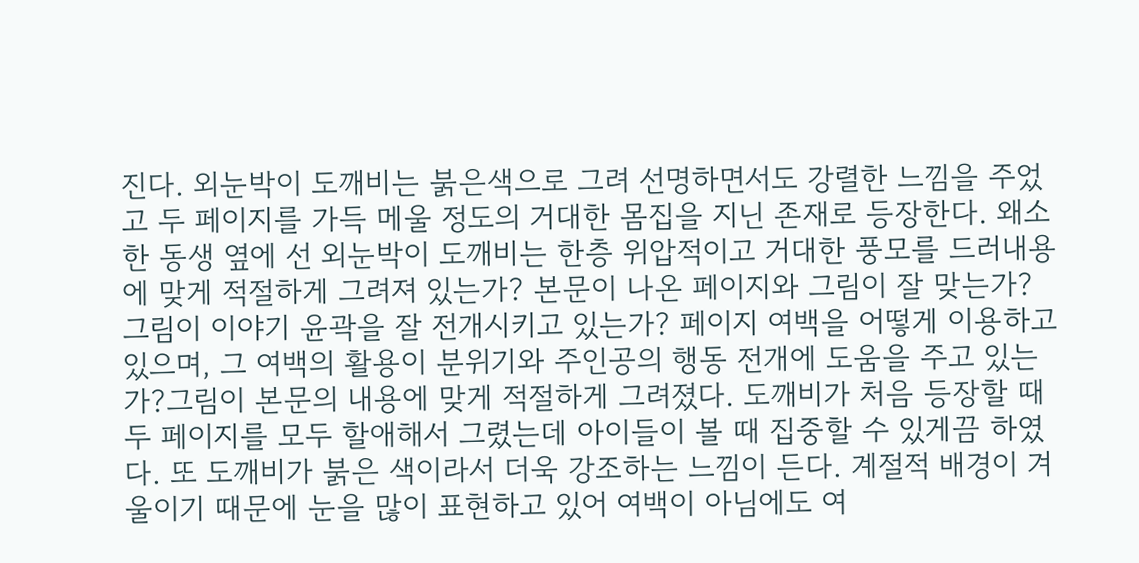진다. 외눈박이 도깨비는 붉은색으로 그려 선명하면서도 강렬한 느낌을 주었고 두 페이지를 가득 메울 정도의 거대한 몸집을 지닌 존재로 등장한다. 왜소한 동생 옆에 선 외눈박이 도깨비는 한층 위압적이고 거대한 풍모를 드러내용에 맞게 적절하게 그려져 있는가? 본문이 나온 페이지와 그림이 잘 맞는가? 그림이 이야기 윤곽을 잘 전개시키고 있는가? 페이지 여백을 어떻게 이용하고 있으며, 그 여백의 활용이 분위기와 주인공의 행동 전개에 도움을 주고 있는가?그림이 본문의 내용에 맞게 적절하게 그려졌다. 도깨비가 처음 등장할 때 두 페이지를 모두 할애해서 그렸는데 아이들이 볼 때 집중할 수 있게끔 하였다. 또 도깨비가 붉은 색이라서 더욱 강조하는 느낌이 든다. 계절적 배경이 겨울이기 때문에 눈을 많이 표현하고 있어 여백이 아님에도 여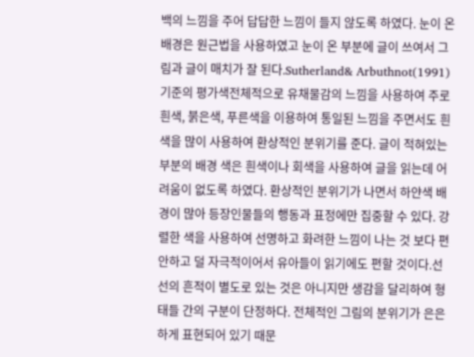백의 느낌을 주어 답답한 느낌이 들지 않도록 하였다. 눈이 온 배경은 원근법을 사용하였고 눈이 온 부분에 글이 쓰여서 그림과 글이 매치가 잘 된다.Sutherland& Arbuthnot(1991) 기준의 평가색전체적으로 유채물감의 느낌을 사용하여 주로 흰색, 붉은색, 푸른색을 이용하여 통일된 느낌을 주면서도 흰색을 많이 사용하여 환상적인 분위기를 준다. 글이 적혀있는 부분의 배경 색은 흰색이나 회색을 사용하여 글을 읽는데 어려움이 없도록 하였다. 환상적인 분위기가 나면서 하얀색 배경이 많아 등장인물들의 행동과 표정에만 집중할 수 있다. 강렬한 색을 사용하여 선명하고 화려한 느낌이 나는 것 보다 편안하고 덜 자극적이어서 유아들이 읽기에도 편할 것이다.선선의 흔적이 별도로 있는 것은 아니지만 생감을 달리하여 형태들 간의 구분이 단정하다. 전체적인 그림의 분위기가 은은하게 표현되어 있기 때문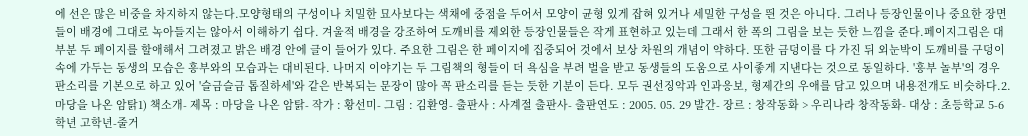에 선은 많은 비중을 차지하지 않는다.모양형태의 구성이나 치밀한 묘사보다는 색채에 중점을 두어서 모양이 균형 있게 잡혀 있거나 세밀한 구성을 띈 것은 아니다. 그러나 등장인물이나 중요한 장면들이 배경에 그대로 녹아들지는 않아서 이해하기 쉽다. 겨울적 배경을 강조하여 도깨비를 제외한 등장인물들은 작게 표현하고 있는데 그래서 한 폭의 그림을 보는 듯한 느낌을 준다.페이지그림은 대부분 두 페이지를 할애해서 그려졌고 밝은 배경 안에 글이 들어가 있다. 주요한 그림은 한 페이지에 집중되어 것에서 보상 차원의 개념이 약하다. 또한 금덩이를 다 가진 뒤 외눈박이 도깨비를 구덩이 속에 가두는 동생의 모습은 흥부와의 모습과는 대비된다. 나머지 이야기는 두 그림책의 형들이 더 욕심을 부려 벌을 받고 동생들의 도움으로 사이좋게 지낸다는 것으로 동일하다. '흥부 놀부'의 경우 판소리를 기본으로 하고 있어 '슬금슬금 톱질하세'와 같은 반복되는 문장이 많아 꼭 판소리를 듣는 듯한 기분이 든다. 모두 권선징악과 인과응보, 형제간의 우애를 담고 있으며 내용전개도 비슷하다.2. 마당을 나온 암탉1) 책소개- 제목 : 마당을 나온 암탉- 작가 : 황선미- 그림 : 김환영- 출판사 : 사계절 출판사- 출판연도 : 2005. 05. 29 발간- 장르 : 창작동화 > 우리나라 창작동화- 대상 : 초등학교 5-6학년 고학년-줄거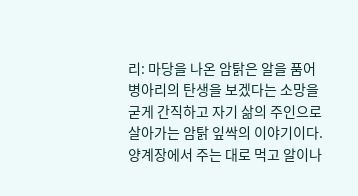리: 마당을 나온 암탉은 알을 품어 병아리의 탄생을 보겠다는 소망을 굳게 간직하고 자기 삶의 주인으로 살아가는 암탉 잎싹의 이야기이다. 양계장에서 주는 대로 먹고 알이나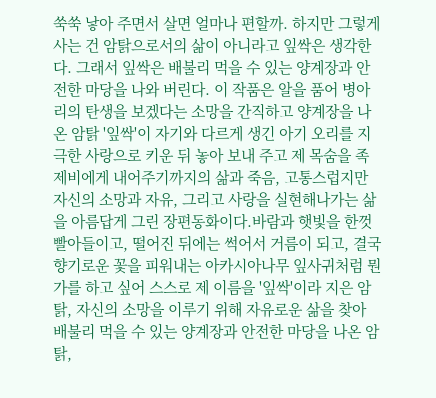쑥쑥 낳아 주면서 살면 얼마나 편할까. 하지만 그렇게 사는 건 암탉으로서의 삶이 아니라고 잎싹은 생각한다. 그래서 잎싹은 배불리 먹을 수 있는 양계장과 안전한 마당을 나와 버린다. 이 작품은 알을 품어 병아리의 탄생을 보겠다는 소망을 간직하고 양계장을 나온 암탉 '잎싹'이 자기와 다르게 생긴 아기 오리를 지극한 사랑으로 키운 뒤 놓아 보내 주고 제 목숨을 족제비에게 내어주기까지의 삶과 죽음, 고통스럽지만 자신의 소망과 자유, 그리고 사랑을 실현해나가는 삶을 아름답게 그린 장편동화이다.바람과 햇빛을 한껏 빨아들이고, 떨어진 뒤에는 썩어서 거름이 되고, 결국 향기로운 꽃을 피워내는 아카시아나무 잎사귀처럼 뭔가를 하고 싶어 스스로 제 이름을 '잎싹'이라 지은 암탉, 자신의 소망을 이루기 위해 자유로운 삶을 찾아 배불리 먹을 수 있는 양계장과 안전한 마당을 나온 암탉,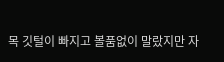목 깃털이 빠지고 볼품없이 말랐지만 자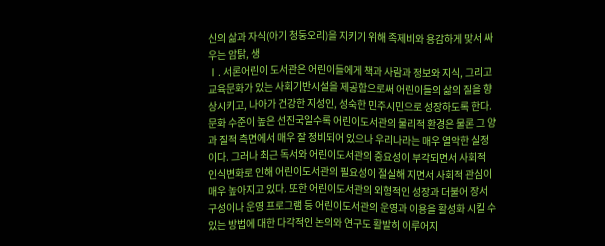신의 삶과 자식(아기 청둥오리)을 지키기 위해 족제비와 용감하게 맞서 싸우는 암탉, 생
Ⅰ. 서론어린이 도서관은 어린이들에게 책과 사람과 정보와 지식, 그리고 교육문화가 있는 사회기반시설을 제공함으로써 어린이들의 삶의 질을 향상시키고, 나아가 건강한 지성인, 성숙한 민주시민으로 성장하도록 한다. 문화 수준이 높은 선진국일수록 어린이도서관의 물리적 환경은 물론 그 양과 질적 측면에서 매우 잘 정비되어 있으나 우리나라는 매우 열악한 실정이다. 그러나 최근 독서와 어린이도서관의 중요성이 부각되면서 사회적 인식변화로 인해 어린이도서관의 필요성이 절실해 지면서 사회적 관심이 매우 높아지고 있다. 또한 어린이도서관의 외형적인 성장과 더불어 장서구성이나 운영 프로그램 등 어린이도서관의 운영과 이용을 활성화 시킬 수 있는 방법에 대한 다각적인 논의와 연구도 활발히 이루어지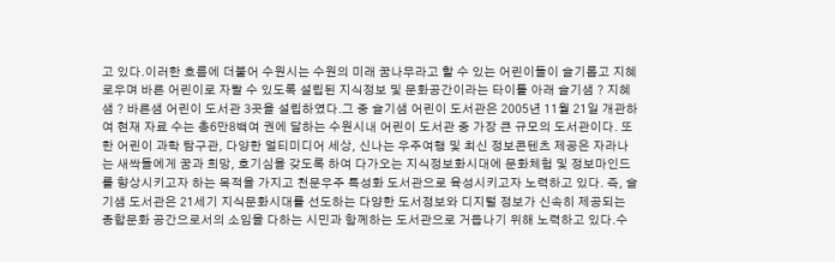고 있다.이러한 흐름에 더불어 수원시는 수원의 미래 꿈나무라고 할 수 있는 어린이들이 슬기롭고 지혜로우며 바른 어린이로 자랄 수 있도록 설립된 지식정보 및 문화공간이라는 타이틀 아래 슬기샘 ? 지혜샘 ? 바른샘 어린이 도서관 3곳을 설립하였다.그 중 슬기샘 어린이 도서관은 2005년 11월 21일 개관하여 현재 자료 수는 총6만8백여 권에 달하는 수원시내 어린이 도서관 중 가장 큰 규모의 도서관이다. 또한 어린이 과학 탐구관, 다양한 멀티미디어 세상, 신나는 우주여행 및 최신 정보콘텐츠 제공은 자라나는 새싹들에게 꿈과 희망, 호기심을 갖도록 하여 다가오는 지식정보화시대에 문화체험 및 정보마인드를 향상시키고자 하는 목적을 가지고 천문우주 특성화 도서관으로 육성시키고자 노력하고 있다. 즉, 슬기샘 도서관은 21세기 지식문화시대를 선도하는 다양한 도서정보와 디지털 정보가 신속히 제공되는 종합문화 공간으로서의 소임을 다하는 시민과 함께하는 도서관으로 거듭나기 위해 노력하고 있다.수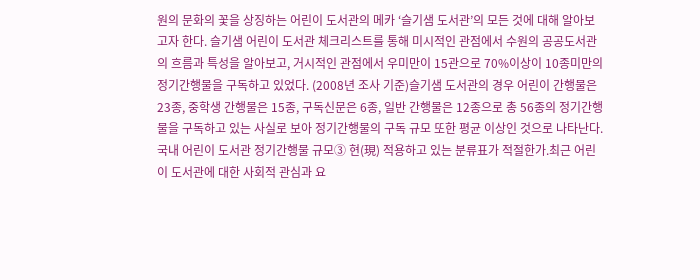원의 문화의 꽃을 상징하는 어린이 도서관의 메카 ‘슬기샘 도서관’의 모든 것에 대해 알아보고자 한다. 슬기샘 어린이 도서관 체크리스트를 통해 미시적인 관점에서 수원의 공공도서관의 흐름과 특성을 알아보고, 거시적인 관점에서 우미만이 15관으로 70%이상이 10종미만의 정기간행물을 구독하고 있었다. (2008년 조사 기준)슬기샘 도서관의 경우 어린이 간행물은 23종, 중학생 간행물은 15종, 구독신문은 6종, 일반 간행물은 12종으로 총 56종의 정기간행물을 구독하고 있는 사실로 보아 정기간행물의 구독 규모 또한 평균 이상인 것으로 나타난다. 국내 어린이 도서관 정기간행물 규모③ 현(現) 적용하고 있는 분류표가 적절한가.최근 어린이 도서관에 대한 사회적 관심과 요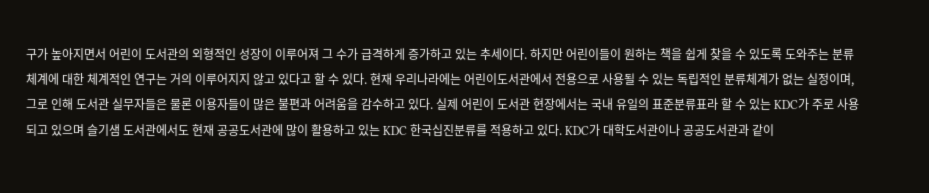구가 높아지면서 어린이 도서관의 외형적인 성장이 이루어져 그 수가 급격하게 증가하고 있는 추세이다. 하지만 어린이들이 원하는 책을 쉽게 찾을 수 있도록 도와주는 분류체계에 대한 체계적인 연구는 거의 이루어지지 않고 있다고 할 수 있다. 현재 우리나라에는 어린이도서관에서 전용으로 사용될 수 있는 독립적인 분류체계가 없는 실정이며, 그로 인해 도서관 실무자들은 물론 이용자들이 많은 불편과 어려움을 감수하고 있다. 실제 어린이 도서관 현장에서는 국내 유일의 표준분류표라 할 수 있는 KDC가 주로 사용되고 있으며 슬기샘 도서관에서도 현재 공공도서관에 많이 활용하고 있는 KDC 한국십진분류를 적용하고 있다. KDC가 대학도서관이나 공공도서관과 같이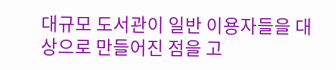대규모 도서관이 일반 이용자들을 대상으로 만들어진 점을 고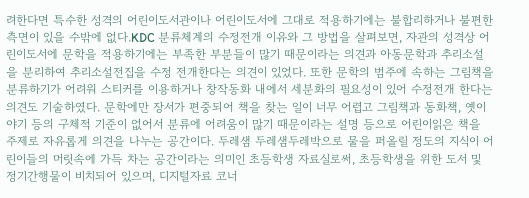려한다면 특수한 성격의 어린이도서관이나 어린이도서에 그대로 적용하기에는 불합리하거나 불편한 측면이 있을 수밖에 없다.KDC 분류체계의 수정전개 이유와 그 방법을 살펴보면, 자관의 성격상 어린이도서에 문학을 적용하기에는 부족한 부분들이 많기 때문이라는 의견과 아동문학과 추리소설을 분리하여 추리소설전집을 수정 전개한다는 의견이 있었다. 또한 문학의 범주에 속하는 그림책을 분류하기가 어려워 스티커를 이용하거나 창작동화 내에서 세분화의 필요성이 있어 수정전개 한다는 의견도 기술하였다. 문학에만 장서가 편중되어 책을 찾는 일이 너무 어렵고 그림책과 동화책, 옛이야기 등의 구체적 기준이 없어서 분류에 어려움이 많기 때문이라는 설명 등으로 어린이읽은 책을 주제로 자유롭게 의견을 나누는 공간이다. 두레샘 두레샘두레박으로 물을 퍼올릴 정도의 지식이 어린이들의 머릿속에 가득 차는 공간이라는 의미인 초등학생 자료실로써, 초등학생을 위한 도서 및 정기간행물이 비치되어 있으며, 디지털자료 코너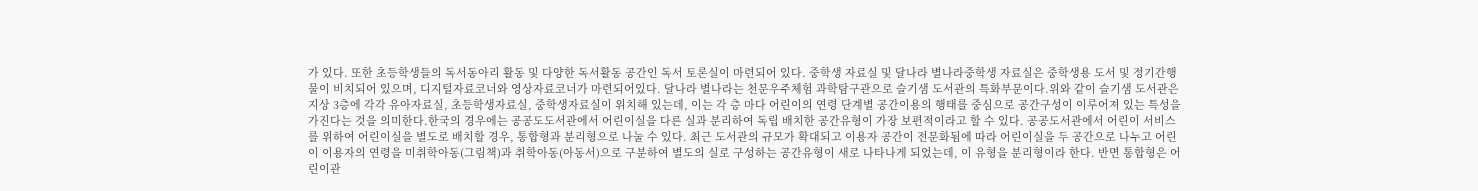가 있다. 또한 초등학생들의 독서동아리 활동 및 다양한 독서활동 공간인 독서 토론실이 마련되어 있다. 중학생 자료실 및 달나라 별나라중학생 자료실은 중학생용 도서 및 정기간행물이 비치되어 있으며, 디지털자료코너와 영상자료코너가 마련되어있다. 달나라 별나라는 천문우주체험 과학탐구관으로 슬기샘 도서관의 특화부문이다.위와 같이 슬기샘 도서관은 지상 3층에 각각 유아자료실, 초등학생자료실, 중학생자료실이 위치해 있는데, 이는 각 층 마다 어린이의 연령 단계별 공간이용의 행태를 중심으로 공간구성이 이루어져 있는 특성을 가진다는 것을 의미한다.한국의 경우에는 공공도도서관에서 어린이실을 다른 실과 분리하여 독립 배치한 공간유형이 가장 보편적이라고 할 수 있다. 공공도서관에서 어린이 서비스를 위하여 어린이실을 별도로 배치할 경우, 통합형과 분리형으로 나눌 수 있다. 최근 도서관의 규모가 확대되고 이용자 공간이 전문화됨에 따라 어린이실을 두 공간으로 나누고 어린이 이용자의 연령을 미취학아동(그림책)과 취학아동(아동서)으로 구분하여 별도의 실로 구성하는 공간유형이 새로 나타나게 되었는데, 이 유형을 분리형이라 한다. 반면 통합형은 어린이관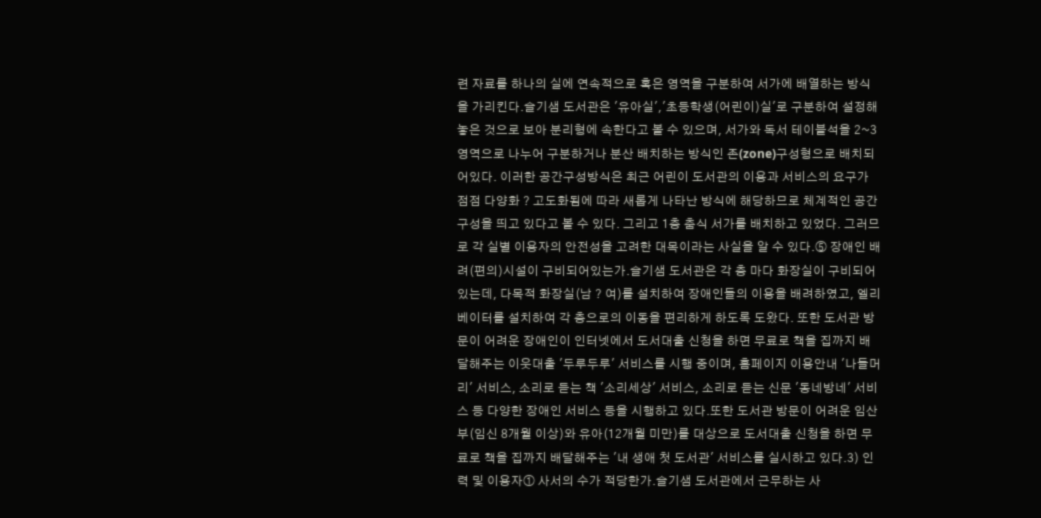련 자료를 하나의 실에 연속적으로 혹은 영역을 구분하여 서가에 배열하는 방식을 가리킨다.슬기샘 도서관은 '유아실','초등학생(어린이)실'로 구분하여 설정해 놓은 것으로 보아 분리형에 속한다고 볼 수 있으며, 서가와 독서 테이블석을 2~3영역으로 나누어 구분하거나 분산 배치하는 방식인 존(zone)구성형으로 배치되어있다. 이러한 공간구성방식은 최근 어린이 도서관의 이용과 서비스의 요구가 점점 다양화 ? 고도화됨에 따라 새롭게 나타난 방식에 해당하므로 체계적인 공간구성을 띄고 있다고 볼 수 있다. 그리고 1층 춤식 서가를 배치하고 있었다. 그러므로 각 실별 이용자의 안전성을 고려한 대목이라는 사실을 알 수 있다.⑤ 장애인 배려(편의)시설이 구비되어있는가.슬기샘 도서관은 각 층 마다 화장실이 구비되어 있는데, 다목적 화장실(남 ? 여)를 설치하여 장애인들의 이용을 배려하였고, 엘리베이터를 설치하여 각 층으로의 이동을 편리하게 하도록 도왔다. 또한 도서관 방문이 어려운 장애인이 인터넷에서 도서대출 신청을 하면 무료로 책을 집까지 배달해주는 이웃대출 '두루두루' 서비스를 시행 중이며, 홈페이지 이용안내 '나들머리' 서비스, 소리로 듣는 책 '소리세상' 서비스, 소리로 듣는 신문 '동네방네' 서비스 등 다양한 장애인 서비스 등을 시행하고 있다.또한 도서관 방문이 어려운 임산부(임신 8개월 이상)와 유아(12개월 미만)를 대상으로 도서대출 신청을 하면 무료로 책을 집까지 배달해주는 '내 생애 첫 도서관' 서비스를 실시하고 있다.3) 인력 및 이용자① 사서의 수가 적당한가.슬기샘 도서관에서 근무하는 사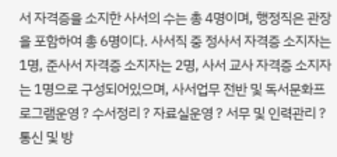서 자격증을 소지한 사서의 수는 총 4명이며, 행정직은 관장을 포함하여 총 6명이다. 사서직 중 정사서 자격증 소지자는 1명, 준사서 자격증 소지자는 2명, 사서 교사 자격증 소지자는 1명으로 구성되어있으며, 사서업무 전반 및 독서문화프로그램운영 ? 수서정리 ? 자료실운영 ? 서무 및 인력관리 ? 통신 및 방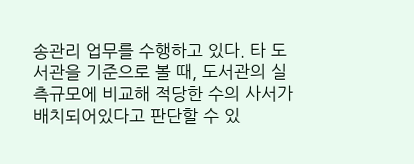송관리 업무를 수행하고 있다. 타 도서관을 기준으로 볼 때, 도서관의 실측규모에 비교해 적당한 수의 사서가 배치되어있다고 판단할 수 있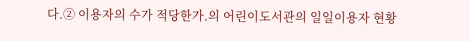다.② 이용자의 수가 적당한가.의 어린이도서관의 일일이용자 현황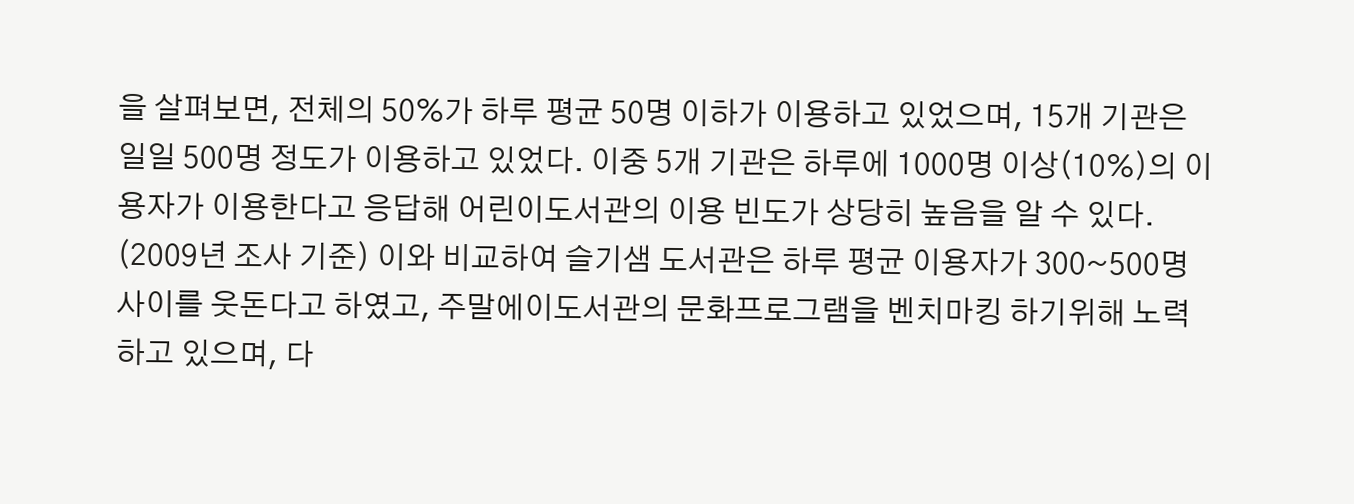을 살펴보면, 전체의 50%가 하루 평균 50명 이하가 이용하고 있었으며, 15개 기관은 일일 500명 정도가 이용하고 있었다. 이중 5개 기관은 하루에 1000명 이상(10%)의 이용자가 이용한다고 응답해 어린이도서관의 이용 빈도가 상당히 높음을 알 수 있다. (2009년 조사 기준) 이와 비교하여 슬기샘 도서관은 하루 평균 이용자가 300~500명 사이를 웃돈다고 하였고, 주말에이도서관의 문화프로그램을 벤치마킹 하기위해 노력하고 있으며, 다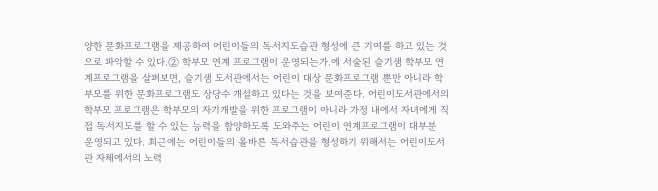양한 문화프로그램을 제공하여 어린이들의 독서지도습관 형성에 큰 기여를 하고 있는 것으로 파악할 수 있다.② 학부모 연계 프로그램이 운영되는가.에 서술된 슬기샘 학부모 연계프로그램을 살펴보면, 슬기샘 도서관에서는 어린이 대상 문화프로그램 뿐만 아니라 학부모를 위한 문화프로그램도 상당수 개설하고 있다는 것을 보여준다. 어린이도서관에서의 학부모 프로그램은 학부모의 자기개발을 위한 프로그램이 아니라 가정 내에서 자녀에게 직접 독서지도를 할 수 있는 능력을 함양하도록 도와주는 어린이 연계프로그램이 대부분 운영되고 있다. 최근에는 어린이들의 올바른 독서습관을 형성하기 위해서는 어린이도서관 자체에서의 노력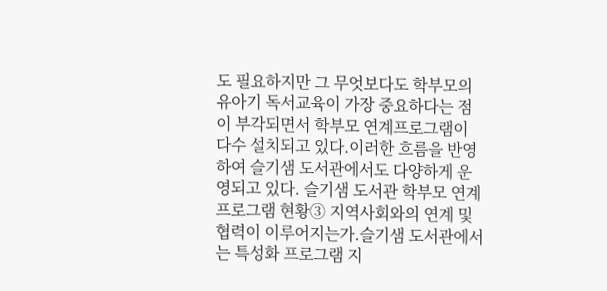도 필요하지만 그 무엇보다도 학부모의 유아기 독서교육이 가장 중요하다는 점이 부각되면서 학부모 연계프로그램이 다수 설치되고 있다.이러한 흐름을 반영하여 슬기샘 도서관에서도 다양하게 운영되고 있다. 슬기샘 도서관 학부모 연계프로그램 현황③ 지역사회와의 연계 및 협력이 이루어지는가.슬기샘 도서관에서는 특성화 프로그램 지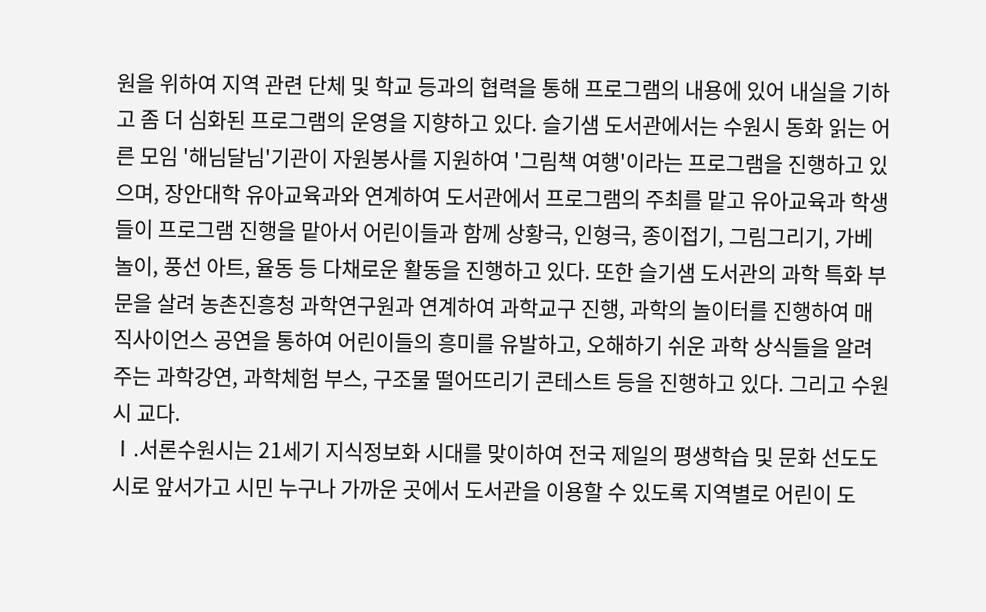원을 위하여 지역 관련 단체 및 학교 등과의 협력을 통해 프로그램의 내용에 있어 내실을 기하고 좀 더 심화된 프로그램의 운영을 지향하고 있다. 슬기샘 도서관에서는 수원시 동화 읽는 어른 모임 '해님달님'기관이 자원봉사를 지원하여 '그림책 여행'이라는 프로그램을 진행하고 있으며, 장안대학 유아교육과와 연계하여 도서관에서 프로그램의 주최를 맡고 유아교육과 학생들이 프로그램 진행을 맡아서 어린이들과 함께 상황극, 인형극, 종이접기, 그림그리기, 가베놀이, 풍선 아트, 율동 등 다채로운 활동을 진행하고 있다. 또한 슬기샘 도서관의 과학 특화 부문을 살려 농촌진흥청 과학연구원과 연계하여 과학교구 진행, 과학의 놀이터를 진행하여 매직사이언스 공연을 통하여 어린이들의 흥미를 유발하고, 오해하기 쉬운 과학 상식들을 알려주는 과학강연, 과학체험 부스, 구조물 떨어뜨리기 콘테스트 등을 진행하고 있다. 그리고 수원시 교다.
Ⅰ.서론수원시는 21세기 지식정보화 시대를 맞이하여 전국 제일의 평생학습 및 문화 선도도시로 앞서가고 시민 누구나 가까운 곳에서 도서관을 이용할 수 있도록 지역별로 어린이 도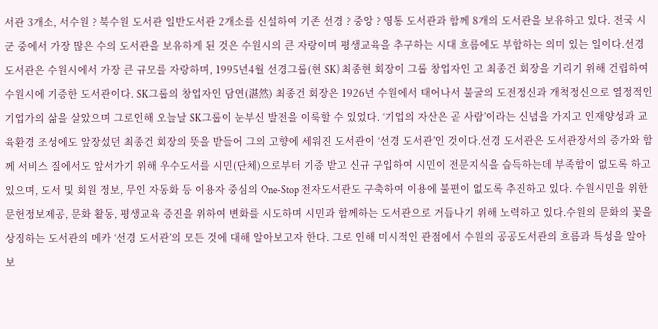서관 3개소, 서수원 ? 북수원 도서관 일반도서관 2개소를 신설하여 기존 선경 ? 중앙 ? 영통 도서관과 함께 8개의 도서관을 보유하고 있다. 전국 시군 중에서 가장 많은 수의 도서관을 보유하게 된 것은 수원시의 큰 자랑이며 평생교육을 추구하는 시대 흐름에도 부합하는 의미 있는 일이다.선경 도서관은 수원시에서 가장 큰 규모를 자랑하며, 1995년4월 선경그룹(현 SK) 최종현 회장이 그룹 창업자인 고 최종건 회장을 기리기 위해 건립하여 수원시에 기증한 도서관이다. SK그룹의 창업자인 담연(湛然) 최종건 회장은 1926년 수원에서 태어나서 불굴의 도전정신과 개척정신으로 열정적인 기업가의 삶을 살았으며 그로인해 오늘날 SK그룹이 눈부신 발전을 이룩할 수 있었다. ‘기업의 자산은 곧 사람’이라는 신념을 가지고 인재양성과 교육환경 조성에도 앞장섰던 최종건 회장의 뜻을 받들어 그의 고향에 세워진 도서관이 ‘선경 도서관’인 것이다.선경 도서관은 도서관장서의 증가와 함께 서비스 질에서도 앞서가기 위해 우수도서를 시민(단체)으로부터 기증 받고 신규 구입하여 시민이 전문지식을 습득하는데 부족함이 없도록 하고 있으며, 도서 및 회원 정보, 무인 자동화 등 이용자 중심의 One-Stop 전자도서관도 구축하여 이용에 불편이 없도록 추진하고 있다. 수원시민을 위한 문헌정보제공, 문화 활동, 평생교육 증진을 위하여 변화를 시도하며 시민과 함께하는 도서관으로 거듭나기 위해 노력하고 있다.수원의 문화의 꽃을 상징하는 도서관의 메카 ‘선경 도서관’의 모든 것에 대해 알아보고자 한다. 그로 인해 미시적인 관점에서 수원의 공공도서관의 흐름과 특성을 알아보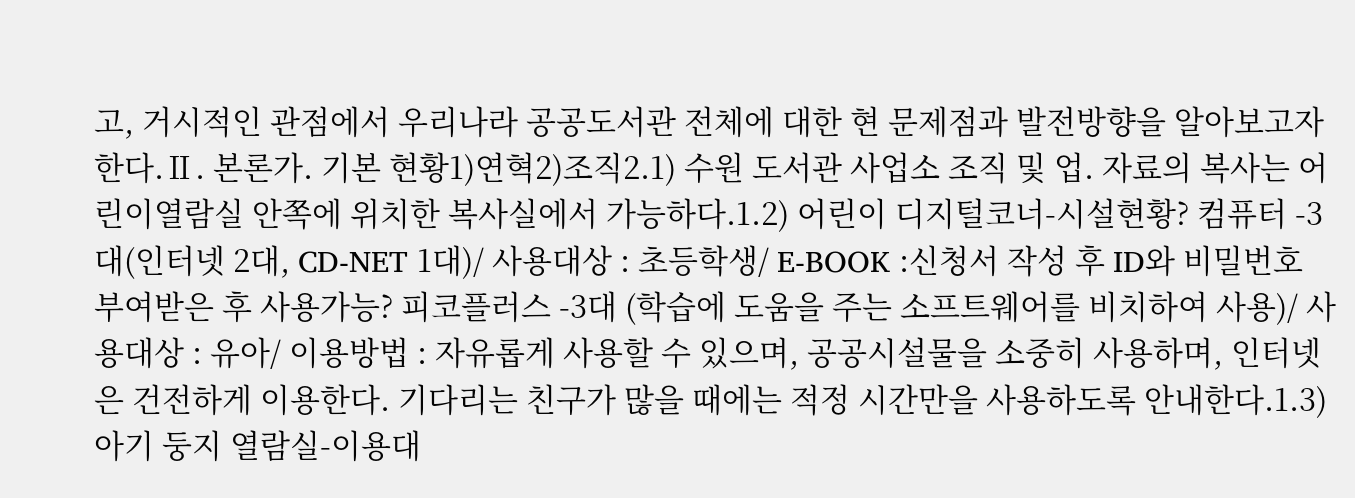고, 거시적인 관점에서 우리나라 공공도서관 전체에 대한 현 문제점과 발전방향을 알아보고자 한다.Ⅱ. 본론가. 기본 현황1)연혁2)조직2.1) 수원 도서관 사업소 조직 및 업. 자료의 복사는 어린이열람실 안쪽에 위치한 복사실에서 가능하다.1.2) 어린이 디지털코너-시설현황? 컴퓨터 -3대(인터넷 2대, CD-NET 1대)/ 사용대상 : 초등학생/ E-BOOK :신청서 작성 후 ID와 비밀번호 부여받은 후 사용가능? 피코플러스 -3대 (학습에 도움을 주는 소프트웨어를 비치하여 사용)/ 사용대상 : 유아/ 이용방법 : 자유롭게 사용할 수 있으며, 공공시설물을 소중히 사용하며, 인터넷은 건전하게 이용한다. 기다리는 친구가 많을 때에는 적정 시간만을 사용하도록 안내한다.1.3) 아기 둥지 열람실-이용대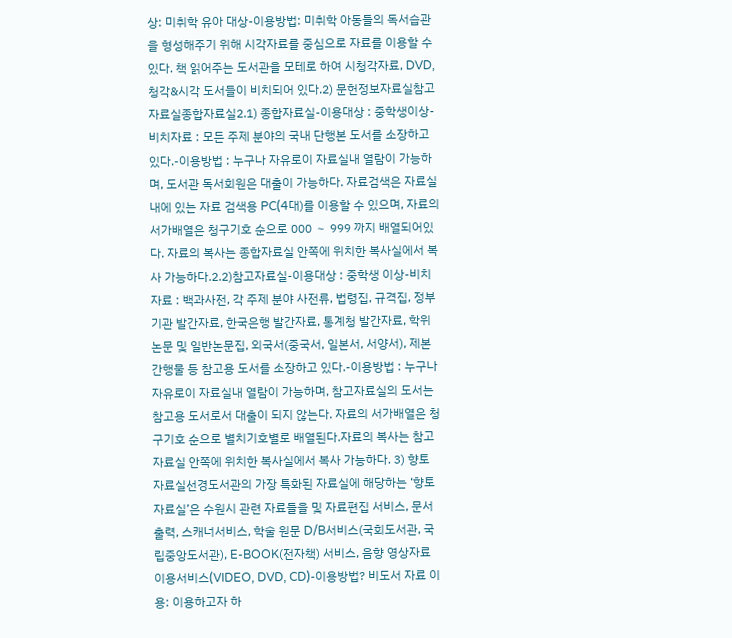상: 미취학 유아 대상-이용방법: 미취학 아동들의 독서습관을 형성해주기 위해 시각자료를 중심으로 자료를 이용할 수 있다. 책 읽어주는 도서관을 모테로 하여 시청각자료, DVD, 청각&시각 도서들이 비치되어 있다.2) 문헌정보자료실참고자료실종합자료실2.1) 종합자료실-이용대상 : 중학생이상-비치자료 : 모든 주제 분야의 국내 단행본 도서를 소장하고 있다.-이용방법 : 누구나 자유로이 자료실내 열람이 가능하며, 도서관 독서회원은 대출이 가능하다. 자료검색은 자료실내에 있는 자료 검색용 PC(4대)를 이용할 수 있으며, 자료의 서가배열은 청구기호 순으로 000 ∼ 999 까지 배열되어있다. 자료의 복사는 종합자료실 안쪽에 위치한 복사실에서 복사 가능하다.2.2)참고자료실-이용대상 : 중학생 이상-비치자료 : 백과사전, 각 주제 분야 사전류, 법령집, 규격집, 정부기관 발간자료, 한국은행 발간자료, 통계청 발간자료, 학위논문 및 일반논문집, 외국서(중국서, 일본서, 서양서), 제본간행물 등 참고용 도서를 소장하고 있다.-이용방법 : 누구나 자유로이 자료실내 열람이 가능하며, 참고자료실의 도서는 참고용 도서로서 대출이 되지 않는다. 자료의 서가배열은 청구기호 순으로 별치기호별로 배열된다.자료의 복사는 참고자료실 안쪽에 위치한 복사실에서 복사 가능하다. 3) 향토 자료실선경도서관의 가장 특화된 자료실에 해당하는 ‘향토 자료실’은 수원시 관련 자료들을 및 자료편집 서비스, 문서출력, 스캐너서비스, 학술 원문 D/B서비스(국회도서관, 국립중앙도서관), E-BOOK(전자책) 서비스, 음향 영상자료 이용서비스(VIDEO, DVD, CD)-이용방법? 비도서 자료 이용: 이용하고자 하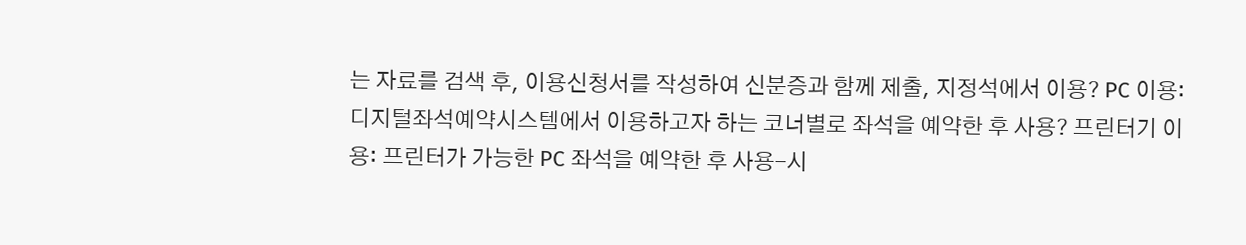는 자료를 검색 후, 이용신청서를 작성하여 신분증과 함께 제출, 지정석에서 이용? PC 이용: 디지털좌석예약시스템에서 이용하고자 하는 코너별로 좌석을 예약한 후 사용? 프린터기 이용: 프린터가 가능한 PC 좌석을 예약한 후 사용-시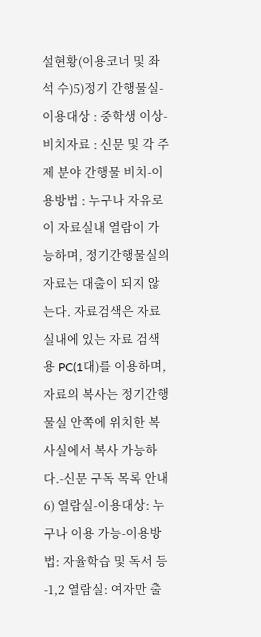설현황(이용코너 및 좌석 수)5)정기 간행물실-이용대상 : 중학생 이상-비치자료 : 신문 및 각 주제 분야 간행물 비치-이용방법 : 누구나 자유로이 자료실내 열람이 가능하며, 정기간행물실의 자료는 대출이 되지 않는다. 자료검색은 자료실내에 있는 자료 검색용 PC(1대)를 이용하며, 자료의 복사는 정기간행물실 안쪽에 위치한 복사실에서 복사 가능하다.-신문 구독 목록 안내6) 열람실-이용대상: 누구나 이용 가능-이용방법: 자율학습 및 독서 등-1,2 열람실: 여자만 출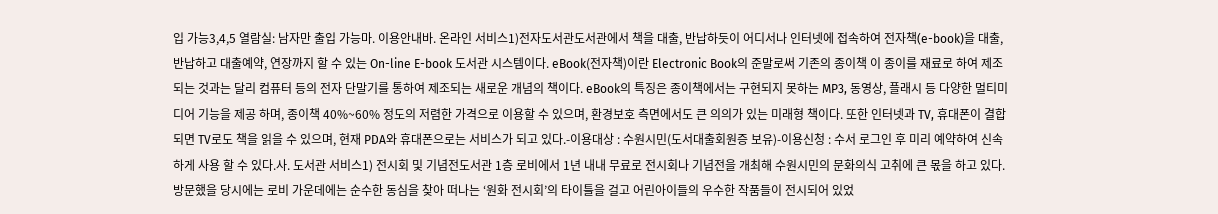입 가능3,4,5 열람실: 남자만 출입 가능마. 이용안내바. 온라인 서비스1)전자도서관도서관에서 책을 대출, 반납하듯이 어디서나 인터넷에 접속하여 전자책(e-book)을 대출, 반납하고 대출예약, 연장까지 할 수 있는 On-line E-book 도서관 시스템이다. eBook(전자책)이란 Electronic Book의 준말로써 기존의 종이책 이 종이를 재료로 하여 제조되는 것과는 달리 컴퓨터 등의 전자 단말기를 통하여 제조되는 새로운 개념의 책이다. eBook의 특징은 종이책에서는 구현되지 못하는 MP3, 동영상, 플래시 등 다양한 멀티미디어 기능을 제공 하며, 종이책 40%~60% 정도의 저렴한 가격으로 이용할 수 있으며, 환경보호 측면에서도 큰 의의가 있는 미래형 책이다. 또한 인터넷과 TV, 휴대폰이 결합되면 TV로도 책을 읽을 수 있으며, 현재 PDA와 휴대폰으로는 서비스가 되고 있다.-이용대상 : 수원시민(도서대출회원증 보유)-이용신청 : 수서 로그인 후 미리 예약하여 신속하게 사용 할 수 있다.사. 도서관 서비스1) 전시회 및 기념전도서관 1층 로비에서 1년 내내 무료로 전시회나 기념전을 개최해 수원시민의 문화의식 고취에 큰 몫을 하고 있다. 방문했을 당시에는 로비 가운데에는 순수한 동심을 찾아 떠나는 ‘원화 전시회’의 타이틀을 걸고 어린아이들의 우수한 작품들이 전시되어 있었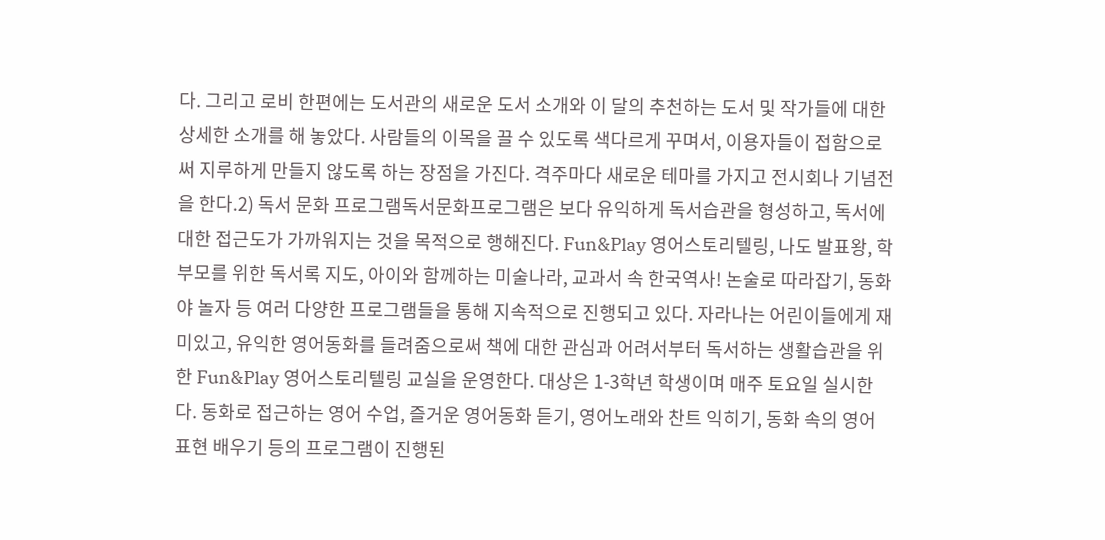다. 그리고 로비 한편에는 도서관의 새로운 도서 소개와 이 달의 추천하는 도서 및 작가들에 대한 상세한 소개를 해 놓았다. 사람들의 이목을 끌 수 있도록 색다르게 꾸며서, 이용자들이 접함으로써 지루하게 만들지 않도록 하는 장점을 가진다. 격주마다 새로운 테마를 가지고 전시회나 기념전을 한다.2) 독서 문화 프로그램독서문화프로그램은 보다 유익하게 독서습관을 형성하고, 독서에 대한 접근도가 가까워지는 것을 목적으로 행해진다. Fun&Play 영어스토리텔링, 나도 발표왕, 학부모를 위한 독서록 지도, 아이와 함께하는 미술나라, 교과서 속 한국역사! 논술로 따라잡기, 동화야 놀자 등 여러 다양한 프로그램들을 통해 지속적으로 진행되고 있다. 자라나는 어린이들에게 재미있고, 유익한 영어동화를 들려줌으로써 책에 대한 관심과 어려서부터 독서하는 생활습관을 위한 Fun&Play 영어스토리텔링 교실을 운영한다. 대상은 1-3학년 학생이며 매주 토요일 실시한다. 동화로 접근하는 영어 수업, 즐거운 영어동화 듣기, 영어노래와 찬트 익히기, 동화 속의 영어표현 배우기 등의 프로그램이 진행된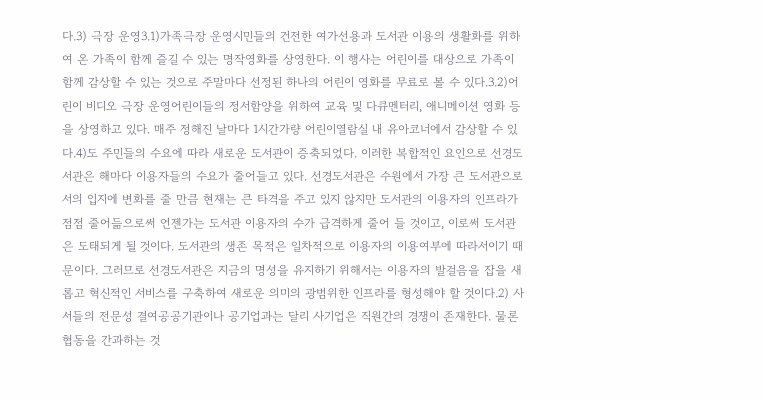다.3) 극장 운영3.1)가족극장 운영시민들의 건전한 여가선용과 도서관 이용의 생활화를 위하여 온 가족이 함께 즐길 수 있는 명작영화를 상영한다. 이 행사는 어린이를 대상으로 가족이 함께 감상할 수 있는 것으로 주말마다 선정된 하나의 어린이 영화를 무료로 볼 수 있다.3.2)어린이 비디오 극장 운영어린이들의 정서함양을 위하여 교육 및 다큐멘터리, 애니메이션 영화 등을 상영하고 있다. 매주 정해진 날마다 1시간가량 어린이열람실 내 유아코너에서 감상할 수 있다.4)도 주민들의 수요에 따라 새로운 도서관이 증축되었다. 이러한 복합적인 요인으로 선경도서관은 해마다 이용자들의 수요가 줄어들고 있다. 선경도서관은 수원에서 가장 큰 도서관으로서의 입지에 변화를 줄 만큼 현재는 큰 타격을 주고 있지 않지만 도서관의 이용자의 인프라가 점점 줄어듦으로써 언젠가는 도서관 이용자의 수가 급격하게 줄어 들 것이고, 이로써 도서관은 도태되게 될 것이다. 도서관의 생존 목적은 일차적으로 이용자의 이용여부에 따라서이기 때문이다. 그러므로 선경도서관은 지금의 명성을 유지하기 위해서는 이용자의 발걸음을 잡을 새롭고 혁신적인 서비스를 구축하여 새로운 의미의 광범위한 인프라를 형성해야 할 것이다.2) 사서들의 전문성 결여공공기관이나 공기업과는 달리 사기업은 직원간의 경쟁이 존재한다. 물론 협동을 간과하는 것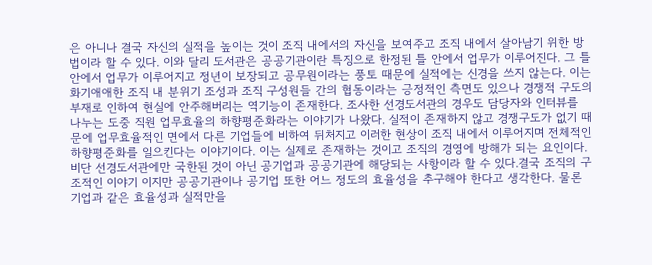은 아니나 결국 자신의 실적을 높이는 것이 조직 내에서의 자신을 보여주고 조직 내에서 살아남기 위한 방법이라 할 수 있다. 이와 달리 도서관은 공공기관이란 특징으로 한정된 틀 안에서 업무가 이루어진다. 그 틀 안에서 업무가 이루어지고 정년이 보장되고 공무원이라는 풍토 때문에 실적에는 신경을 쓰지 않는다. 이는 화기애애한 조직 내 분위기 조성과 조직 구성원들 간의 협동이라는 긍정적인 측면도 있으나 경쟁적 구도의 부재로 인하여 현실에 안주해버리는 역기능이 존재한다. 조사한 선경도서관의 경우도 담당자와 인터뷰를 나누는 도중 직원 업무효율의 하향평준화라는 이야기가 나왔다. 실적이 존재하지 않고 경쟁구도가 없기 때문에 업무효율적인 면에서 다른 기업들에 비하여 뒤처지고 이러한 현상이 조직 내에서 이루어지며 전체적인 하향평준화를 일으킨다는 이야기이다. 이는 실제로 존재하는 것이고 조직의 경영에 방해가 되는 요인이다. 비단 선경도서관에만 국한된 것이 아닌 공기업과 공공기관에 해당되는 사항이라 할 수 있다.결국 조직의 구조적인 이야기 이지만 공공기관이나 공기업 또한 어느 정도의 효율성을 추구해야 한다고 생각한다. 물론 기업과 같은 효율성과 실적만을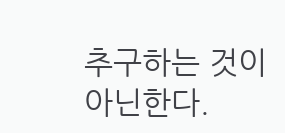추구하는 것이 아닌한다.